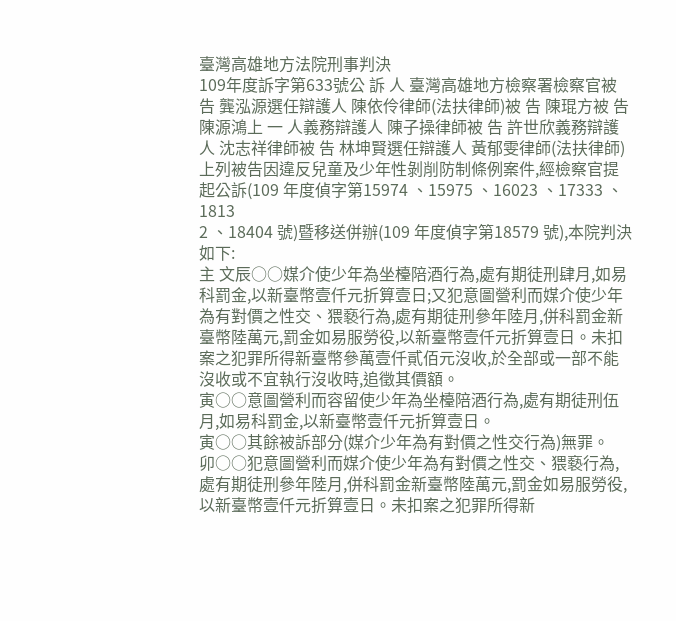臺灣高雄地方法院刑事判決
109年度訴字第633號公 訴 人 臺灣高雄地方檢察署檢察官被 告 龔泓源選任辯護人 陳依伶律師(法扶律師)被 告 陳琨方被 告 陳源鴻上 一 人義務辯護人 陳子操律師被 告 許世欣義務辯護人 沈志祥律師被 告 林坤賢選任辯護人 黃郁雯律師(法扶律師)上列被告因違反兒童及少年性剝削防制條例案件,經檢察官提起公訴(109 年度偵字第15974 、15975 、16023 、17333 、1813
2 、18404 號)暨移送併辦(109 年度偵字第18579 號),本院判決如下:
主 文辰○○媒介使少年為坐檯陪酒行為,處有期徒刑肆月,如易科罰金,以新臺幣壹仟元折算壹日;又犯意圖營利而媒介使少年為有對價之性交、猥褻行為,處有期徒刑參年陸月,併科罰金新臺幣陸萬元,罰金如易服勞役,以新臺幣壹仟元折算壹日。未扣案之犯罪所得新臺幣參萬壹仟貳佰元沒收,於全部或一部不能沒收或不宜執行沒收時,追徵其價額。
寅○○意圖營利而容留使少年為坐檯陪酒行為,處有期徒刑伍月,如易科罰金,以新臺幣壹仟元折算壹日。
寅○○其餘被訴部分(媒介少年為有對價之性交行為)無罪。
卯○○犯意圖營利而媒介使少年為有對價之性交、猥褻行為,處有期徒刑參年陸月,併科罰金新臺幣陸萬元,罰金如易服勞役,以新臺幣壹仟元折算壹日。未扣案之犯罪所得新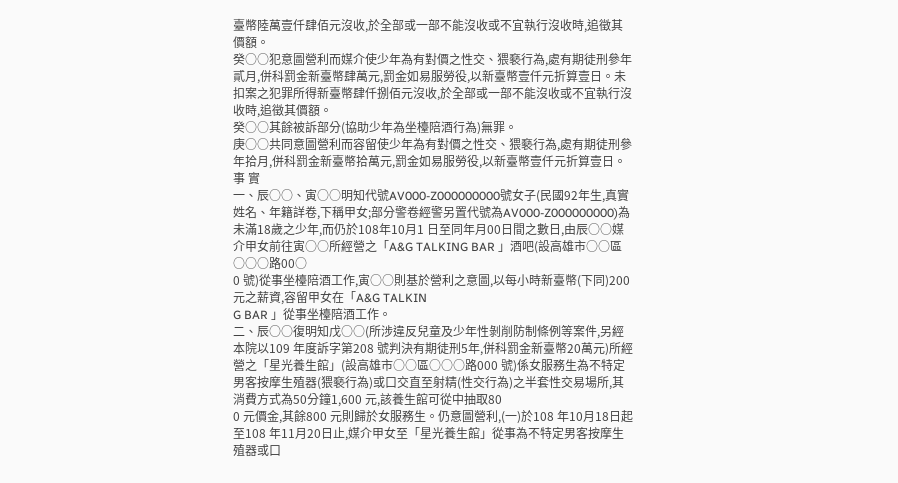臺幣陸萬壹仟肆佰元沒收,於全部或一部不能沒收或不宜執行沒收時,追徵其價額。
癸○○犯意圖營利而媒介使少年為有對價之性交、猥褻行為,處有期徒刑參年貳月,併科罰金新臺幣肆萬元,罰金如易服勞役,以新臺幣壹仟元折算壹日。未扣案之犯罪所得新臺幣肆仟捌佰元沒收,於全部或一部不能沒收或不宜執行沒收時,追徵其價額。
癸○○其餘被訴部分(協助少年為坐檯陪酒行為)無罪。
庚○○共同意圖營利而容留使少年為有對價之性交、猥褻行為,處有期徒刑參年拾月,併科罰金新臺幣拾萬元,罰金如易服勞役,以新臺幣壹仟元折算壹日。
事 實
一、辰○○、寅○○明知代號AV000-Z000000000號女子(民國92年生,真實姓名、年籍詳卷,下稱甲女;部分警卷經警另置代號為AV000-Z000000000)為未滿18歲之少年,而仍於108年10月1 日至同年月00日間之數日,由辰○○媒介甲女前往寅○○所經營之「A&G TALKING BAR 」酒吧(設高雄市○○區○○○路00○
0 號)從事坐檯陪酒工作,寅○○則基於營利之意圖,以每小時新臺幣(下同)200 元之薪資,容留甲女在「A&G TALKIN
G BAR 」從事坐檯陪酒工作。
二、辰○○復明知戊○○(所涉違反兒童及少年性剝削防制條例等案件,另經本院以109 年度訴字第208 號判決有期徒刑5年,併科罰金新臺幣20萬元)所經營之「星光養生館」(設高雄市○○區○○○路000 號)係女服務生為不特定男客按摩生殖器(猥褻行為)或口交直至射精(性交行為)之半套性交易場所,其消費方式為50分鐘1,600 元,該養生館可從中抽取80
0 元價金,其餘800 元則歸於女服務生。仍意圖營利,(一)於108 年10月18日起至108 年11月20日止,媒介甲女至「星光養生館」從事為不特定男客按摩生殖器或口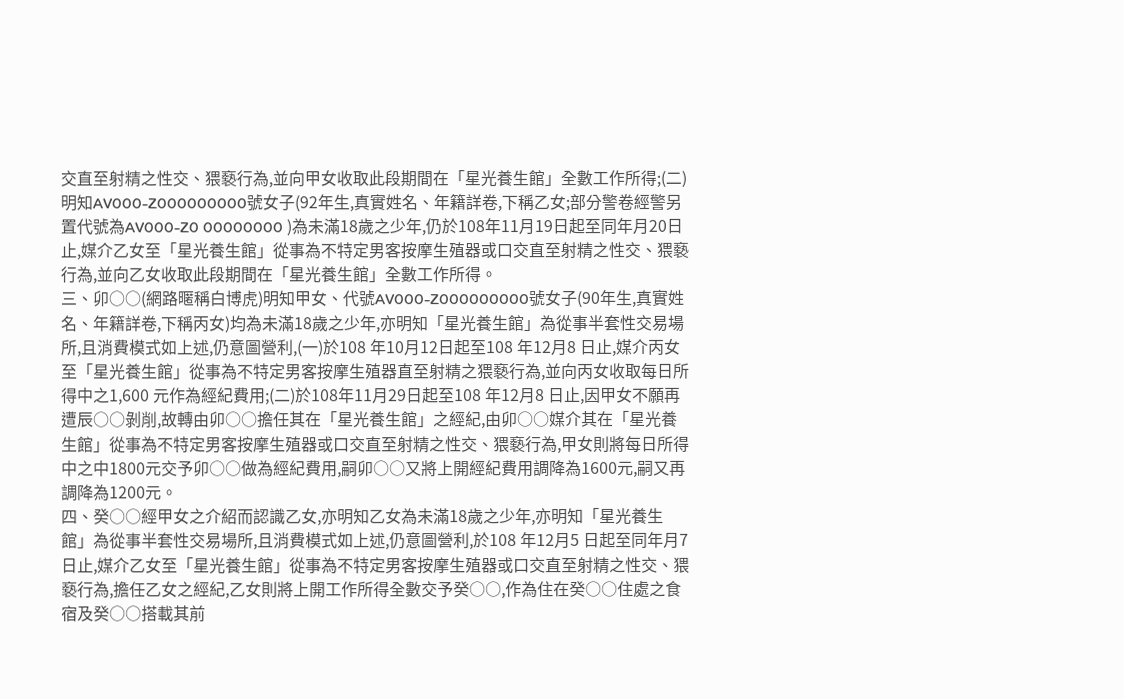交直至射精之性交、猥褻行為,並向甲女收取此段期間在「星光養生館」全數工作所得;(二)明知AV000-Z000000000號女子(92年生,真實姓名、年籍詳卷,下稱乙女;部分警卷經警另置代號為AV000-Z0 00000000 )為未滿18歲之少年,仍於108年11月19日起至同年月20日止,媒介乙女至「星光養生館」從事為不特定男客按摩生殖器或口交直至射精之性交、猥褻行為,並向乙女收取此段期間在「星光養生館」全數工作所得。
三、卯○○(網路暱稱白博虎)明知甲女、代號AV000-Z000000000號女子(90年生,真實姓名、年籍詳卷,下稱丙女)均為未滿18歲之少年,亦明知「星光養生館」為從事半套性交易場所,且消費模式如上述,仍意圖營利,(一)於108 年10月12日起至108 年12月8 日止,媒介丙女至「星光養生館」從事為不特定男客按摩生殖器直至射精之猥褻行為,並向丙女收取每日所得中之1,600 元作為經紀費用;(二)於108年11月29日起至108 年12月8 日止,因甲女不願再遭辰○○剝削,故轉由卯○○擔任其在「星光養生館」之經紀,由卯○○媒介其在「星光養生館」從事為不特定男客按摩生殖器或口交直至射精之性交、猥褻行為,甲女則將每日所得中之中1800元交予卯○○做為經紀費用,嗣卯○○又將上開經紀費用調降為1600元,嗣又再調降為1200元。
四、癸○○經甲女之介紹而認識乙女,亦明知乙女為未滿18歲之少年,亦明知「星光養生館」為從事半套性交易場所,且消費模式如上述,仍意圖營利,於108 年12月5 日起至同年月7日止,媒介乙女至「星光養生館」從事為不特定男客按摩生殖器或口交直至射精之性交、猥褻行為,擔任乙女之經紀,乙女則將上開工作所得全數交予癸○○,作為住在癸○○住處之食宿及癸○○搭載其前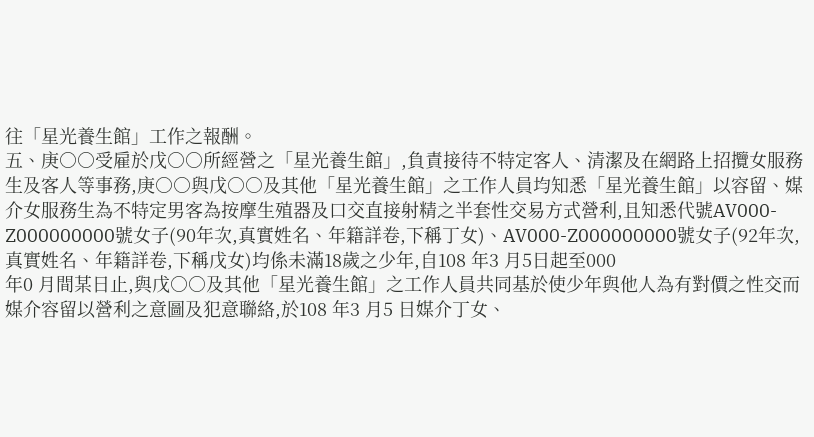往「星光養生館」工作之報酬。
五、庚○○受雇於戊○○所經營之「星光養生館」,負責接待不特定客人、清潔及在網路上招攬女服務生及客人等事務,庚○○與戊○○及其他「星光養生館」之工作人員均知悉「星光養生館」以容留、媒介女服務生為不特定男客為按摩生殖器及口交直接射精之半套性交易方式營利,且知悉代號AV000-Z000000000號女子(90年次,真實姓名、年籍詳卷,下稱丁女)、AV000-Z000000000號女子(92年次,真實姓名、年籍詳卷,下稱戊女)均係未滿18歲之少年,自108 年3 月5日起至000
年0 月間某日止,與戊○○及其他「星光養生館」之工作人員共同基於使少年與他人為有對價之性交而媒介容留以營利之意圖及犯意聯絡,於108 年3 月5 日媒介丁女、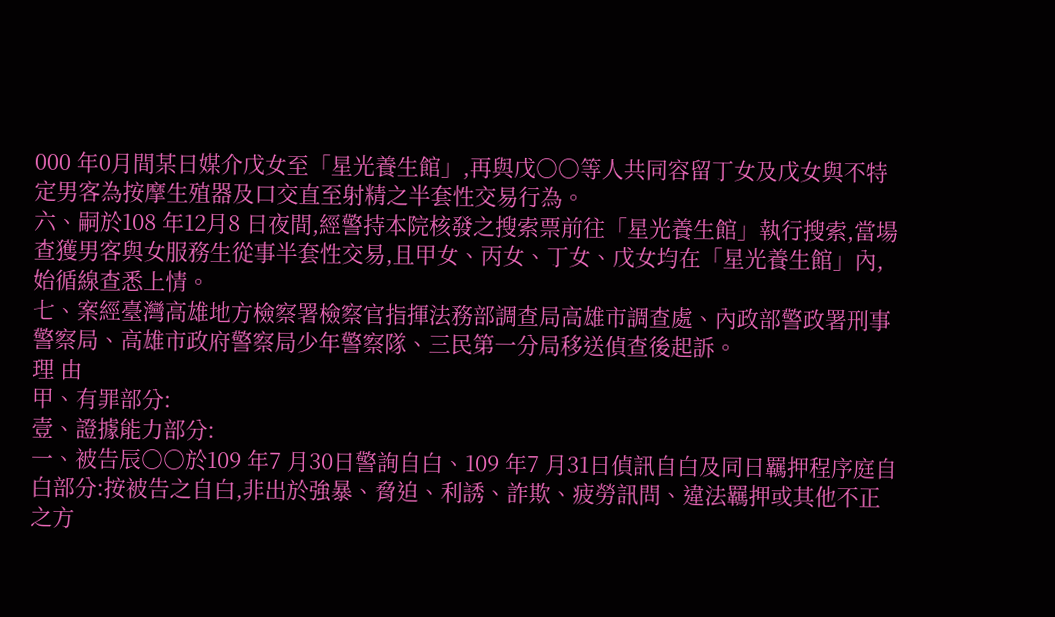000 年0月間某日媒介戊女至「星光養生館」,再與戊○○等人共同容留丁女及戊女與不特定男客為按摩生殖器及口交直至射精之半套性交易行為。
六、嗣於108 年12月8 日夜間,經警持本院核發之搜索票前往「星光養生館」執行搜索,當場查獲男客與女服務生從事半套性交易,且甲女、丙女、丁女、戊女均在「星光養生館」內,始循線查悉上情。
七、案經臺灣高雄地方檢察署檢察官指揮法務部調查局高雄市調查處、內政部警政署刑事警察局、高雄市政府警察局少年警察隊、三民第一分局移送偵查後起訴。
理 由
甲、有罪部分:
壹、證據能力部分:
一、被告辰○○於109 年7 月30日警詢自白、109 年7 月31日偵訊自白及同日羈押程序庭自白部分:按被告之自白,非出於強暴、脅迫、利誘、詐欺、疲勞訊問、違法羈押或其他不正之方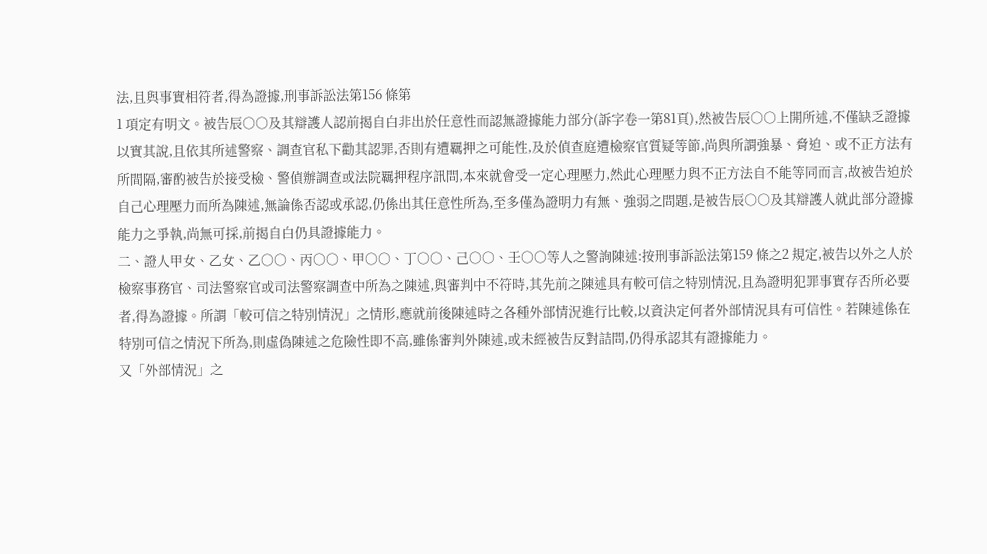法,且與事實相符者,得為證據,刑事訴訟法第156 條第
1 項定有明文。被告辰○○及其辯護人認前揭自白非出於任意性而認無證據能力部分(訴字卷一第81頁),然被告辰○○上開所述,不僅缺乏證據以實其說,且依其所述警察、調查官私下勸其認罪,否則有遭羈押之可能性,及於偵查庭遭檢察官質疑等節,尚與所謂強暴、脅迫、或不正方法有所間隔,審酌被告於接受檢、警偵辦調查或法院羈押程序訊問,本來就會受一定心理壓力,然此心理壓力與不正方法自不能等同而言,故被告迫於自己心理壓力而所為陳述,無論係否認或承認,仍係出其任意性所為,至多僅為證明力有無、強弱之問題,是被告辰○○及其辯護人就此部分證據能力之爭執,尚無可採,前揭自白仍具證據能力。
二、證人甲女、乙女、乙○○、丙○○、甲○○、丁○○、己○○、壬○○等人之警詢陳述:按刑事訴訟法第159 條之2 規定,被告以外之人於檢察事務官、司法警察官或司法警察調查中所為之陳述,與審判中不符時,其先前之陳述具有較可信之特別情況,且為證明犯罪事實存否所必要者,得為證據。所謂「較可信之特別情況」之情形,應就前後陳述時之各種外部情況進行比較,以資決定何者外部情況具有可信性。若陳述係在特別可信之情況下所為,則虛偽陳述之危險性即不高,雖係審判外陳述,或未經被告反對詰問,仍得承認其有證據能力。
又「外部情況」之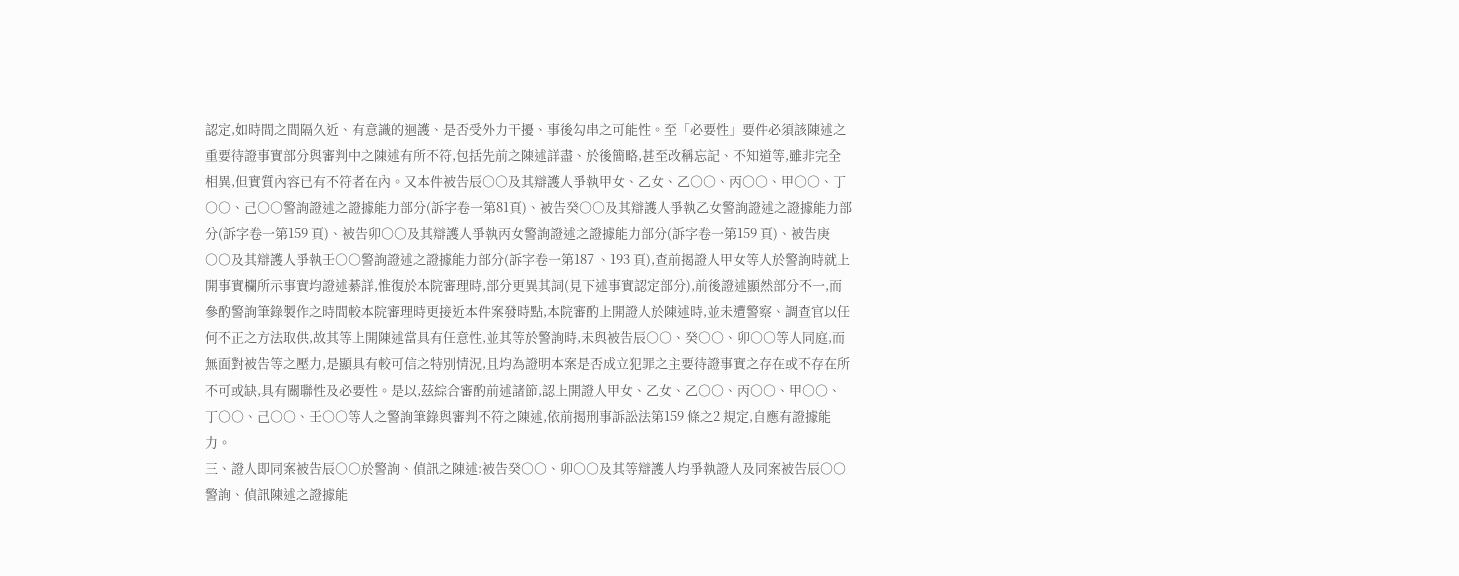認定,如時間之間隔久近、有意識的迴護、是否受外力干擾、事後勾串之可能性。至「必要性」要件必須該陳述之重要待證事實部分與審判中之陳述有所不符,包括先前之陳述詳盡、於後簡略,甚至改稱忘記、不知道等,雖非完全相異,但實質內容已有不符者在內。又本件被告辰○○及其辯護人爭執甲女、乙女、乙○○、丙○○、甲○○、丁○○、己○○警詢證述之證據能力部分(訴字卷一第81頁)、被告癸○○及其辯護人爭執乙女警詢證述之證據能力部分(訴字卷一第159 頁)、被告卯○○及其辯護人爭執丙女警詢證述之證據能力部分(訴字卷一第159 頁)、被告庚○○及其辯護人爭執壬○○警詢證述之證據能力部分(訴字卷一第187 、193 頁),查前揭證人甲女等人於警詢時就上開事實欄所示事實均證述綦詳,惟復於本院審理時,部分更異其詞(見下述事實認定部分),前後證述顯然部分不一,而參酌警詢筆錄製作之時間較本院審理時更接近本件案發時點,本院審酌上開證人於陳述時,並未遭警察、調查官以任何不正之方法取供,故其等上開陳述當具有任意性,並其等於警詢時,未與被告辰○○、癸○○、卯○○等人同庭,而無面對被告等之壓力,是顯具有較可信之特別情況,且均為證明本案是否成立犯罪之主要待證事實之存在或不存在所不可或缺,具有關聯性及必要性。是以,茲綜合審酌前述諸節,認上開證人甲女、乙女、乙○○、丙○○、甲○○、丁○○、己○○、壬○○等人之警詢筆錄與審判不符之陳述,依前揭刑事訴訟法第159 條之2 規定,自應有證據能力。
三、證人即同案被告辰○○於警詢、偵訊之陳述:被告癸○○、卯○○及其等辯護人均爭執證人及同案被告辰○○警詢、偵訊陳述之證據能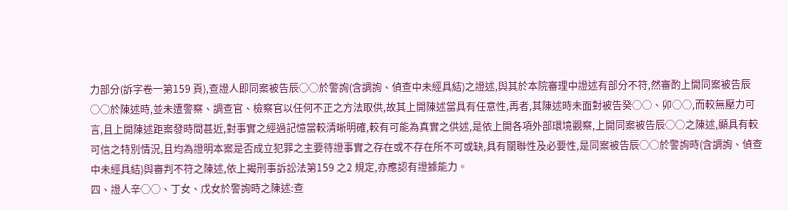力部分(訴字卷一第159 頁),查證人即同案被告辰○○於警詢(含調詢、偵查中未經具結)之證述,與其於本院審理中證述有部分不符,然審酌上開同案被告辰○○於陳述時,並未遭警察、調查官、檢察官以任何不正之方法取供,故其上開陳述當具有任意性,再者,其陳述時未面對被告癸○○、卯○○,而較無壓力可言,且上開陳述距案發時間甚近,對事實之經過記憶當較清晰明確,較有可能為真實之供述,是依上開各項外部環境觀察,上開同案被告辰○○之陳述,顯具有較可信之特別情況,且均為證明本案是否成立犯罪之主要待證事實之存在或不存在所不可或缺,具有關聯性及必要性,是同案被告辰○○於警詢時(含調詢、偵查中未經具結)與審判不符之陳述,依上揭刑事訴訟法第159 之2 規定,亦應認有證據能力。
四、證人辛○○、丁女、戊女於警詢時之陳述:查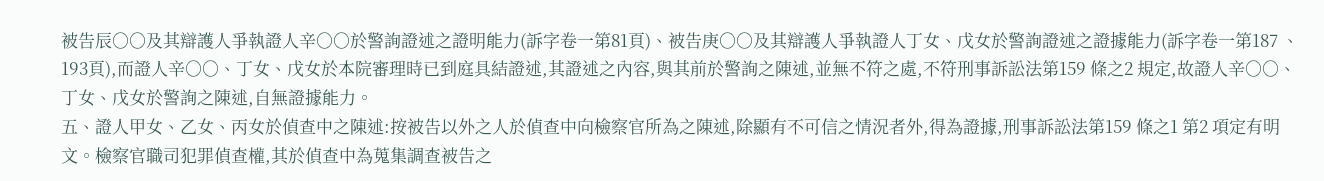被告辰○○及其辯護人爭執證人辛○○於警詢證述之證明能力(訴字卷一第81頁)、被告庚○○及其辯護人爭執證人丁女、戊女於警詢證述之證據能力(訴字卷一第187 、193頁),而證人辛○○、丁女、戊女於本院審理時已到庭具結證述,其證述之內容,與其前於警詢之陳述,並無不符之處,不符刑事訴訟法第159 條之2 規定,故證人辛○○、丁女、戊女於警詢之陳述,自無證據能力。
五、證人甲女、乙女、丙女於偵查中之陳述:按被告以外之人於偵查中向檢察官所為之陳述,除顯有不可信之情況者外,得為證據,刑事訴訟法第159 條之1 第2 項定有明文。檢察官職司犯罪偵查權,其於偵查中為蒐集調查被告之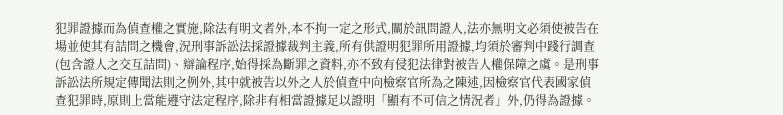犯罪證據而為偵查權之實施,除法有明文者外,本不拘一定之形式,關於訊問證人,法亦無明文必須使被告在場並使其有詰問之機會,況刑事訴訟法採證據裁判主義,所有供證明犯罪所用證據,均須於審判中踐行調查(包含證人之交互詰問)、辯論程序,始得採為斷罪之資料,亦不致有侵犯法律對被告人權保障之虞。是刑事訴訟法所規定傳聞法則之例外,其中就被告以外之人於偵查中向檢察官所為之陳述,因檢察官代表國家偵查犯罪時,原則上當能遵守法定程序,除非有相當證據足以證明「顯有不可信之情況者」外,仍得為證據。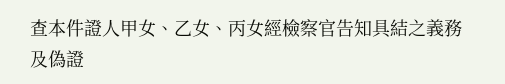查本件證人甲女、乙女、丙女經檢察官告知具結之義務及偽證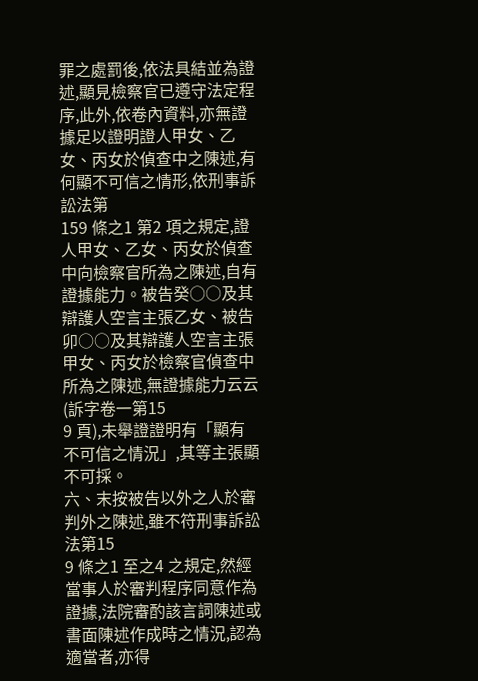罪之處罰後,依法具結並為證述,顯見檢察官已遵守法定程序,此外,依卷內資料,亦無證據足以證明證人甲女、乙女、丙女於偵查中之陳述,有何顯不可信之情形,依刑事訴訟法第
159 條之1 第2 項之規定,證人甲女、乙女、丙女於偵查中向檢察官所為之陳述,自有證據能力。被告癸○○及其辯護人空言主張乙女、被告卯○○及其辯護人空言主張甲女、丙女於檢察官偵查中所為之陳述,無證據能力云云(訴字卷一第15
9 頁),未舉證證明有「顯有不可信之情況」,其等主張顯不可採。
六、末按被告以外之人於審判外之陳述,雖不符刑事訴訟法第15
9 條之1 至之4 之規定,然經當事人於審判程序同意作為證據,法院審酌該言詞陳述或書面陳述作成時之情況,認為適當者,亦得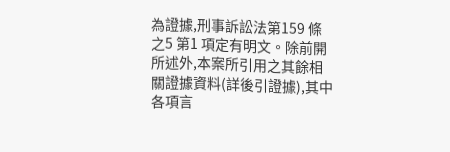為證據,刑事訴訟法第159 條之5 第1 項定有明文。除前開所述外,本案所引用之其餘相關證據資料(詳後引證據),其中各項言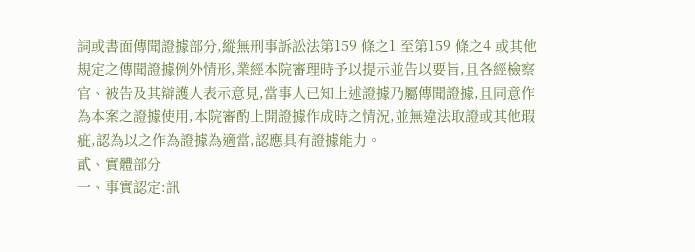詞或書面傳聞證據部分,縱無刑事訴訟法第159 條之1 至第159 條之4 或其他規定之傳聞證據例外情形,業經本院審理時予以提示並告以要旨,且各經檢察官、被告及其辯護人表示意見,當事人已知上述證據乃屬傳聞證據,且同意作為本案之證據使用,本院審酌上開證據作成時之情況,並無違法取證或其他瑕疵,認為以之作為證據為適當,認應具有證據能力。
貳、實體部分
一、事實認定:訊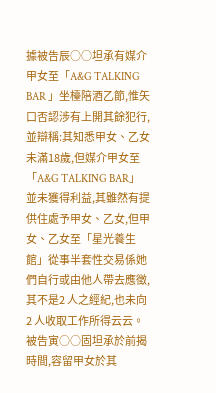據被告辰○○坦承有媒介甲女至「A&G TALKING BAR 」坐檯陪酒乙節,惟矢口否認涉有上開其餘犯行,並辯稱:其知悉甲女、乙女未滿18歲,但媒介甲女至「A&G TALKING BAR」並未獲得利益,其雖然有提供住處予甲女、乙女,但甲女、乙女至「星光養生館」從事半套性交易係她們自行或由他人帶去應徵,其不是2 人之經紀,也未向2 人收取工作所得云云。被告寅○○固坦承於前揭時間,容留甲女於其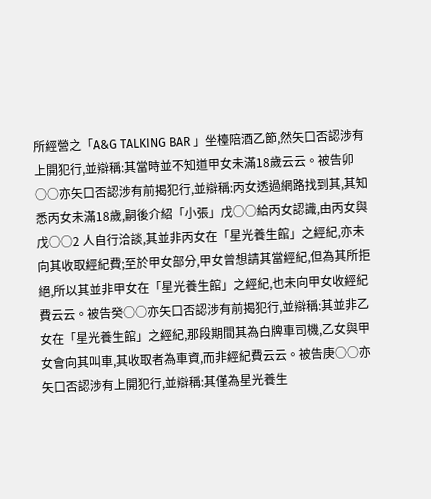所經營之「A&G TALKING BAR 」坐檯陪酒乙節,然矢口否認涉有上開犯行,並辯稱:其當時並不知道甲女未滿18歲云云。被告卯○○亦矢口否認涉有前揭犯行,並辯稱:丙女透過網路找到其,其知悉丙女未滿18歲,嗣後介紹「小張」戊○○給丙女認識,由丙女與戊○○2 人自行洽談,其並非丙女在「星光養生館」之經紀,亦未向其收取經紀費;至於甲女部分,甲女曾想請其當經紀,但為其所拒絕,所以其並非甲女在「星光養生館」之經紀,也未向甲女收經紀費云云。被告癸○○亦矢口否認涉有前揭犯行,並辯稱:其並非乙女在「星光養生館」之經紀,那段期間其為白牌車司機,乙女與甲女會向其叫車,其收取者為車資,而非經紀費云云。被告庚○○亦矢口否認涉有上開犯行,並辯稱:其僅為星光養生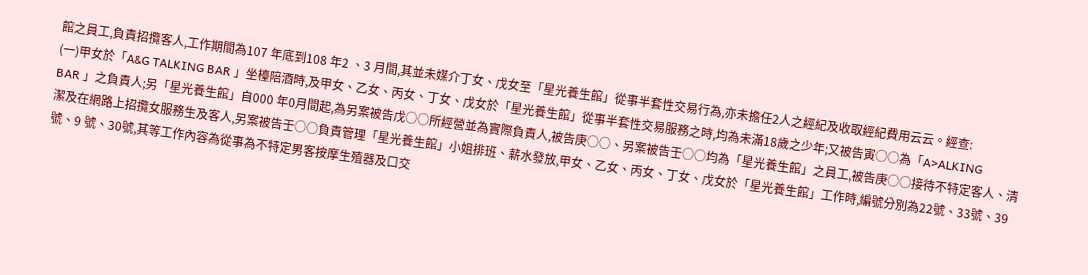館之員工,負責招攬客人,工作期間為107 年底到108 年2 、3 月間,其並未媒介丁女、戊女至「星光養生館」從事半套性交易行為,亦未擔任2人之經紀及收取經紀費用云云。經查:
(一)甲女於「A&G TALKING BAR 」坐檯陪酒時,及甲女、乙女、丙女、丁女、戊女於「星光養生館」從事半套性交易服務之時,均為未滿18歲之少年;又被告寅○○為「A>ALKING
BAR 」之負責人;另「星光養生館」自000 年0月間起,為另案被告戊○○所經營並為實際負責人,被告庚○○、另案被告壬○○均為「星光養生館」之員工,被告庚○○接待不特定客人、清潔及在網路上招攬女服務生及客人,另案被告壬○○負責管理「星光養生館」小姐排班、薪水發放,甲女、乙女、丙女、丁女、戊女於「星光養生館」工作時,編號分別為22號、33號、39號、9 號、30號,其等工作內容為從事為不特定男客按摩生殖器及口交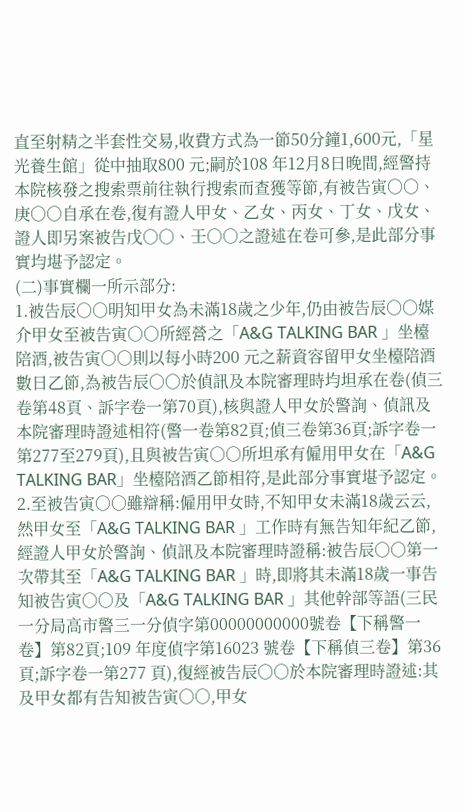直至射精之半套性交易,收費方式為一節50分鐘1,600元,「星光養生館」從中抽取800 元;嗣於108 年12月8日晚間,經警持本院核發之搜索票前往執行搜索而查獲等節,有被告寅○○、庚○○自承在卷,復有證人甲女、乙女、丙女、丁女、戊女、證人即另案被告戊○○、壬○○之證述在卷可參,是此部分事實均堪予認定。
(二)事實欄一所示部分:
1.被告辰○○明知甲女為未滿18歲之少年,仍由被告辰○○媒介甲女至被告寅○○所經營之「A&G TALKING BAR 」坐檯陪酒,被告寅○○則以每小時200 元之薪資容留甲女坐檯陪酒數日乙節,為被告辰○○於偵訊及本院審理時均坦承在卷(偵三卷第48頁、訴字卷一第70頁),核與證人甲女於警詢、偵訊及本院審理時證述相符(警一卷第82頁;偵三卷第36頁;訴字卷一第277至279頁),且與被告寅○○所坦承有僱用甲女在「A&G TALKING BAR」坐檯陪酒乙節相符,是此部分事實堪予認定。
2.至被告寅○○雖辯稱:僱用甲女時,不知甲女未滿18歲云云,然甲女至「A&G TALKING BAR 」工作時有無告知年紀乙節,經證人甲女於警詢、偵訊及本院審理時證稱:被告辰○○第一次帶其至「A&G TALKING BAR 」時,即將其未滿18歲一事告知被告寅○○及「A&G TALKING BAR 」其他幹部等語(三民一分局高市警三一分偵字第00000000000號卷【下稱警一卷】第82頁;109 年度偵字第16023 號卷【下稱偵三卷】第36頁;訴字卷一第277 頁),復經被告辰○○於本院審理時證述:其及甲女都有告知被告寅○○,甲女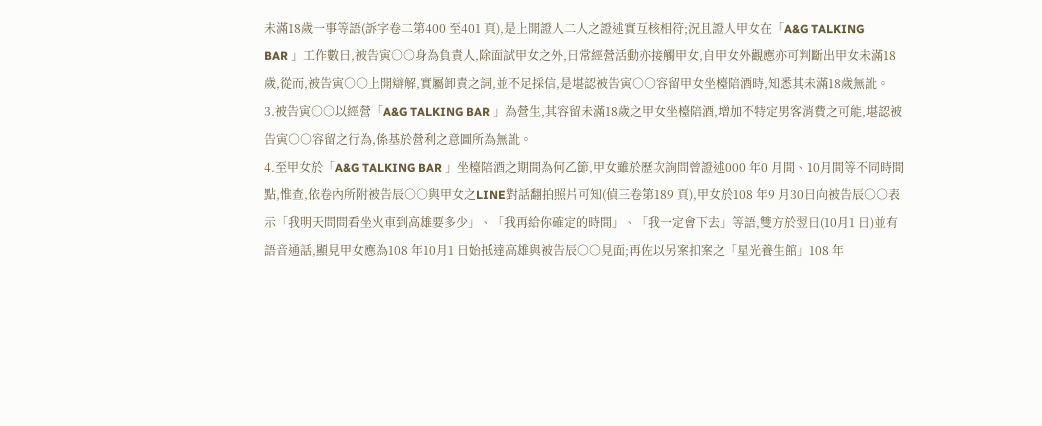未滿18歲一事等語(訴字卷二第400 至401 頁),是上開證人二人之證述實互核相符;況且證人甲女在「A&G TALKING
BAR 」工作數日,被告寅○○身為負責人,除面試甲女之外,日常經營活動亦接觸甲女,自甲女外觀應亦可判斷出甲女未滿18歲,從而,被告寅○○上開辯解,實屬卸責之詞,並不足採信,是堪認被告寅○○容留甲女坐檯陪酒時,知悉其未滿18歲無訛。
3.被告寅○○以經營「A&G TALKING BAR 」為營生,其容留未滿18歲之甲女坐檯陪酒,增加不特定男客消費之可能,堪認被告寅○○容留之行為,係基於營利之意圖所為無訛。
4.至甲女於「A&G TALKING BAR 」坐檯陪酒之期間為何乙節,甲女雖於歷次詢問曾證述000 年0 月間、10月間等不同時間點,惟查,依卷內所附被告辰○○與甲女之LINE對話翻拍照片可知(偵三卷第189 頁),甲女於108 年9 月30日向被告辰○○表示「我明天問問看坐火車到高雄要多少」、「我再給你確定的時間」、「我一定會下去」等語,雙方於翌日(10月1 日)並有語音通話,顯見甲女應為108 年10月1 日始抵達高雄與被告辰○○見面;再佐以另案扣案之「星光養生館」108 年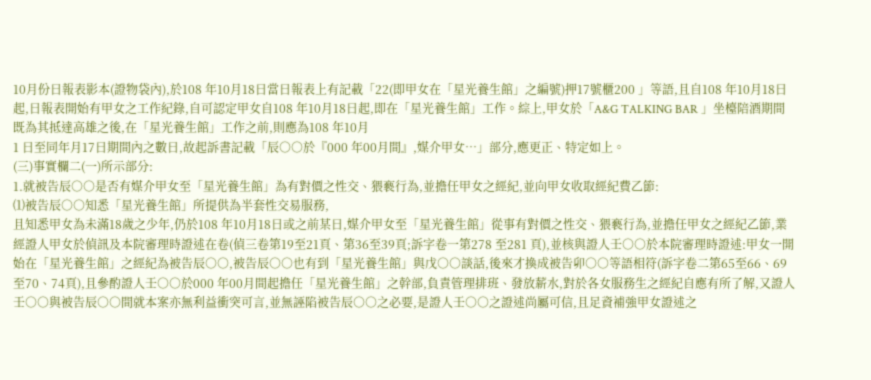10月份日報表影本(證物袋內),於108 年10月18日當日報表上有記載「22(即甲女在「星光養生館」之編號)押17號櫃200 」等語,且自108 年10月18日起,日報表開始有甲女之工作紀錄,自可認定甲女自108 年10月18日起,即在「星光養生館」工作。綜上,甲女於「A&G TALKING BAR 」坐檯陪酒期間既為其抵達高雄之後,在「星光養生館」工作之前,則應為108 年10月
1 日至同年月17日期間內之數日,故起訴書記載「辰○○於『000 年00月間』,媒介甲女…」部分,應更正、特定如上。
(三)事實欄二(一)所示部分:
1.就被告辰○○是否有媒介甲女至「星光養生館」為有對價之性交、猥褻行為,並擔任甲女之經紀,並向甲女收取經紀費乙節:
⑴被告辰○○知悉「星光養生館」所提供為半套性交易服務,
且知悉甲女為未滿18歲之少年,仍於108 年10月18日或之前某日,媒介甲女至「星光養生館」從事有對價之性交、猥褻行為,並擔任甲女之經紀乙節,業經證人甲女於偵訊及本院審理時證述在卷(偵三卷第19至21頁、第36至39頁;訴字卷一第278 至281 頁),並核與證人壬○○於本院審理時證述:甲女一開始在「星光養生館」之經紀為被告辰○○,被告辰○○也有到「星光養生館」與戊○○談話,後來才換成被告卯○○等語相符(訴字卷二第65至66、69至70、74頁),且參酌證人壬○○於000 年00月間起擔任「星光養生館」之幹部,負責管理排班、發放薪水,對於各女服務生之經紀自應有所了解,又證人壬○○與被告辰○○間就本案亦無利益衝突可言,並無誣陷被告辰○○之必要,是證人壬○○之證述尚屬可信,且足資補強甲女證述之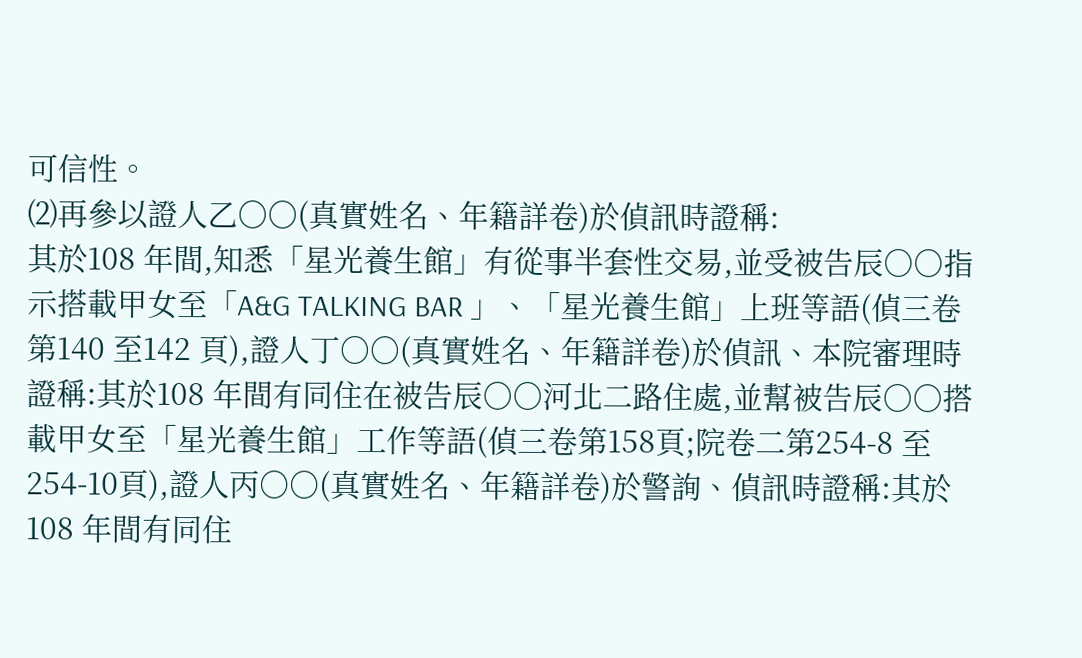可信性。
⑵再參以證人乙○○(真實姓名、年籍詳卷)於偵訊時證稱:
其於108 年間,知悉「星光養生館」有從事半套性交易,並受被告辰○○指示搭載甲女至「A&G TALKING BAR 」、「星光養生館」上班等語(偵三卷第140 至142 頁),證人丁○○(真實姓名、年籍詳卷)於偵訊、本院審理時證稱:其於108 年間有同住在被告辰○○河北二路住處,並幫被告辰○○搭載甲女至「星光養生館」工作等語(偵三卷第158頁;院卷二第254-8 至254-10頁),證人丙○○(真實姓名、年籍詳卷)於警詢、偵訊時證稱:其於108 年間有同住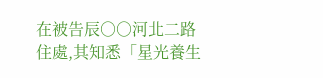在被告辰○○河北二路住處,其知悉「星光養生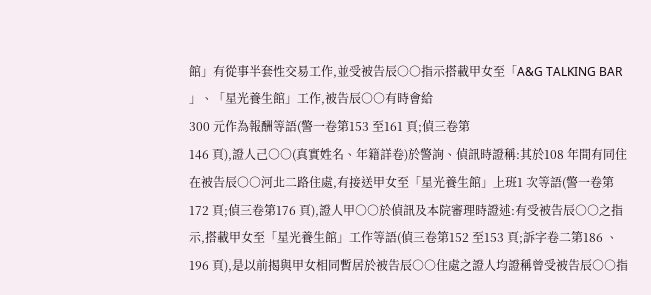館」有從事半套性交易工作,並受被告辰○○指示搭載甲女至「A&G TALKING BAR 」、「星光養生館」工作,被告辰○○有時會給
300 元作為報酬等語(警一卷第153 至161 頁;偵三卷第
146 頁),證人己○○(真實姓名、年籍詳卷)於警詢、偵訊時證稱:其於108 年間有同住在被告辰○○河北二路住處,有接送甲女至「星光養生館」上班1 次等語(警一卷第
172 頁;偵三卷第176 頁),證人甲○○於偵訊及本院審理時證述:有受被告辰○○之指示,搭載甲女至「星光養生館」工作等語(偵三卷第152 至153 頁;訴字卷二第186 、
196 頁),是以前揭與甲女相同暫居於被告辰○○住處之證人均證稱曾受被告辰○○指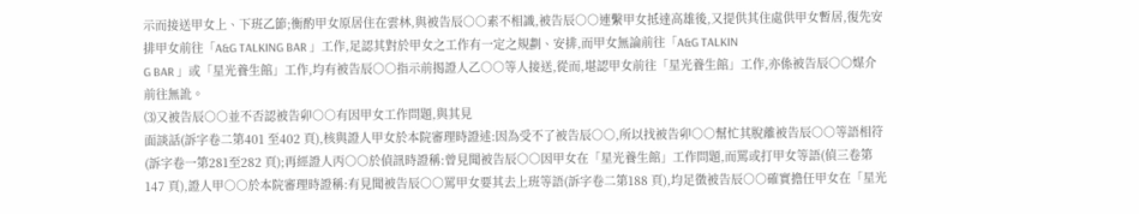示而接送甲女上、下班乙節;衡酌甲女原居住在雲林,與被告辰○○素不相識,被告辰○○連繫甲女抵達高雄後,又提供其住處供甲女暫居,復先安排甲女前往「A&G TALKING BAR 」工作,足認其對於甲女之工作有一定之規劃、安排,而甲女無論前往「A&G TALKIN
G BAR 」或「星光養生館」工作,均有被告辰○○指示前揭證人乙○○等人接送,從而,堪認甲女前往「星光養生館」工作,亦係被告辰○○媒介前往無訛。
⑶又被告辰○○並不否認被告卯○○有因甲女工作問題,與其見
面談話(訴字卷二第401 至402 頁),核與證人甲女於本院審理時證述:因為受不了被告辰○○,所以找被告卯○○幫忙其脫離被告辰○○等語相符(訴字卷一第281至282 頁);再經證人丙○○於偵訊時證稱:曾見聞被告辰○○因甲女在「星光養生館」工作問題,而罵或打甲女等語(偵三卷第
147 頁),證人甲○○於本院審理時證稱:有見聞被告辰○○罵甲女要其去上班等語(訴字卷二第188 頁),均足徵被告辰○○確實擔任甲女在「星光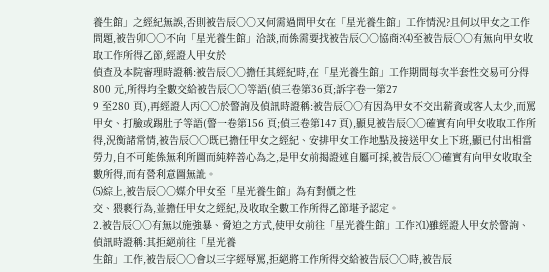養生館」之經紀無誤,否則被告辰○○又何需過問甲女在「星光養生館」工作情況?且何以甲女之工作問題,被告卯○○不向「星光養生館」洽談,而係需要找被告辰○○協商?⑷至被告辰○○有無向甲女收取工作所得乙節,經證人甲女於
偵查及本院審理時證稱:被告辰○○擔任其經紀時,在「星光養生館」工作期間每次半套性交易可分得800 元,所得均全數交給被告辰○○等語(偵三卷第36頁;訴字卷一第27
9 至280 頁),再經證人丙○○於警詢及偵訊時證稱:被告辰○○有因為甲女不交出薪資或客人太少,而罵甲女、打臉或踢肚子等語(警一卷第156 頁;偵三卷第147 頁),顯見被告辰○○確實有向甲女收取工作所得,況衡諸常情,被告辰○○既已擔任甲女之經紀、安排甲女工作地點及接送甲女上下班,顯已付出相當勞力,自不可能係無利所圖而純粹善心為之,是甲女前揭證述自屬可採,被告辰○○確實有向甲女收取全數所得,而有營利意圖無訛。
⑸綜上,被告辰○○媒介甲女至「星光養生館」為有對價之性
交、猥褻行為,並擔任甲女之經紀,及收取全數工作所得乙節堪予認定。
2.被告辰○○有無以施強暴、脅迫之方式,使甲女前往「星光養生館」工作?⑴雖經證人甲女於警詢、偵訊時證稱:其拒絕前往「星光養
生館」工作,被告辰○○會以三字經辱罵,拒絕將工作所得交給被告辰○○時,被告辰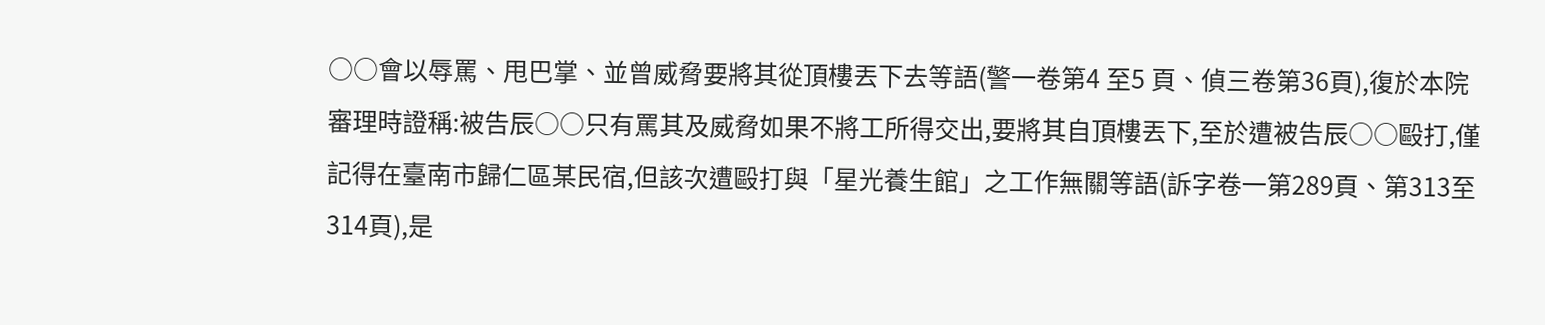○○會以辱罵、甩巴掌、並曾威脅要將其從頂樓丟下去等語(警一卷第4 至5 頁、偵三卷第36頁),復於本院審理時證稱:被告辰○○只有罵其及威脅如果不將工所得交出,要將其自頂樓丟下,至於遭被告辰○○毆打,僅記得在臺南市歸仁區某民宿,但該次遭毆打與「星光養生館」之工作無關等語(訴字卷一第289頁、第313至314頁),是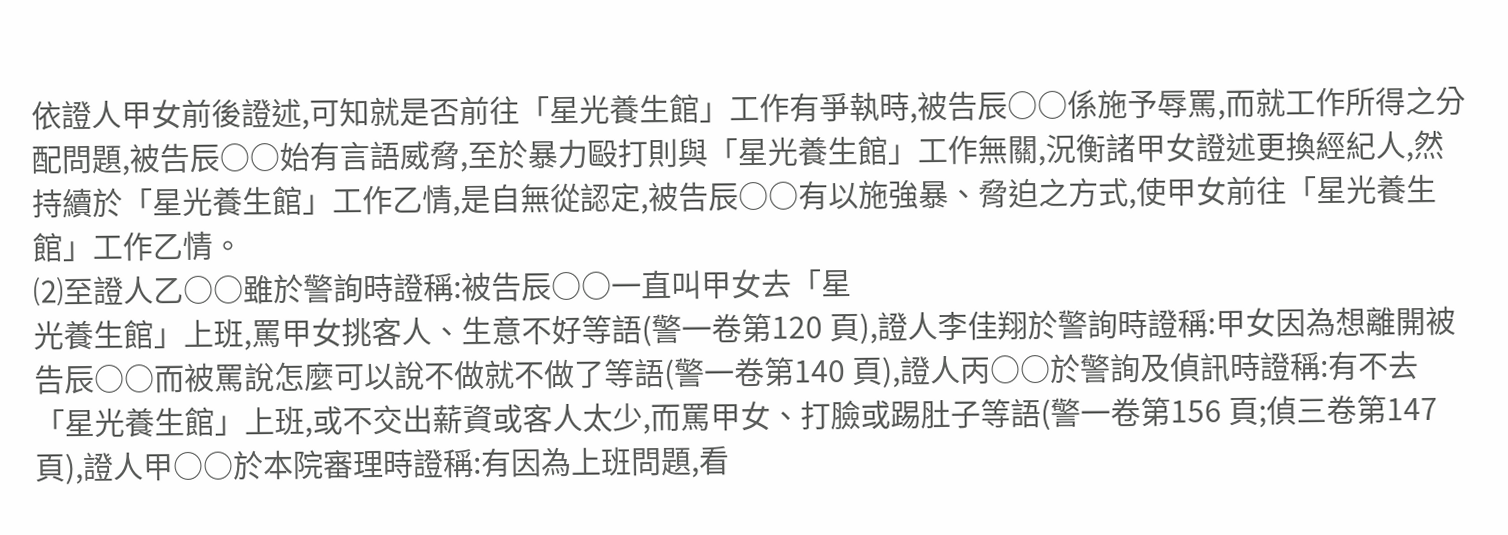依證人甲女前後證述,可知就是否前往「星光養生館」工作有爭執時,被告辰○○係施予辱罵,而就工作所得之分配問題,被告辰○○始有言語威脅,至於暴力毆打則與「星光養生館」工作無關,況衡諸甲女證述更換經紀人,然持續於「星光養生館」工作乙情,是自無從認定,被告辰○○有以施強暴、脅迫之方式,使甲女前往「星光養生館」工作乙情。
⑵至證人乙○○雖於警詢時證稱:被告辰○○一直叫甲女去「星
光養生館」上班,罵甲女挑客人、生意不好等語(警一卷第120 頁),證人李佳翔於警詢時證稱:甲女因為想離開被告辰○○而被罵說怎麼可以說不做就不做了等語(警一卷第140 頁),證人丙○○於警詢及偵訊時證稱:有不去「星光養生館」上班,或不交出薪資或客人太少,而罵甲女、打臉或踢肚子等語(警一卷第156 頁;偵三卷第147 頁),證人甲○○於本院審理時證稱:有因為上班問題,看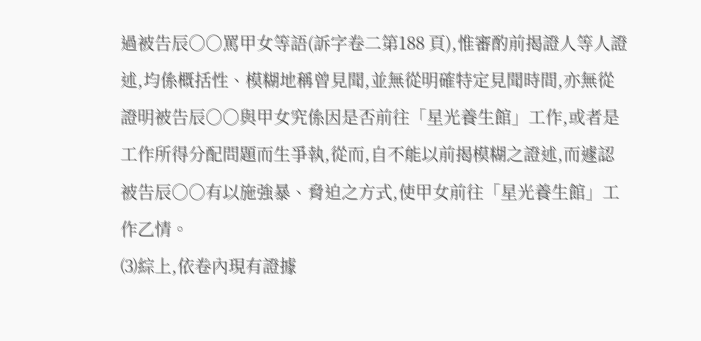過被告辰○○罵甲女等語(訴字卷二第188 頁),惟審酌前揭證人等人證述,均係概括性、模糊地稱曾見聞,並無從明確特定見聞時間,亦無從證明被告辰○○與甲女究係因是否前往「星光養生館」工作,或者是工作所得分配問題而生爭執,從而,自不能以前揭模糊之證述,而遽認被告辰○○有以施強暴、脅迫之方式,使甲女前往「星光養生館」工作乙情。
⑶綜上,依卷內現有證據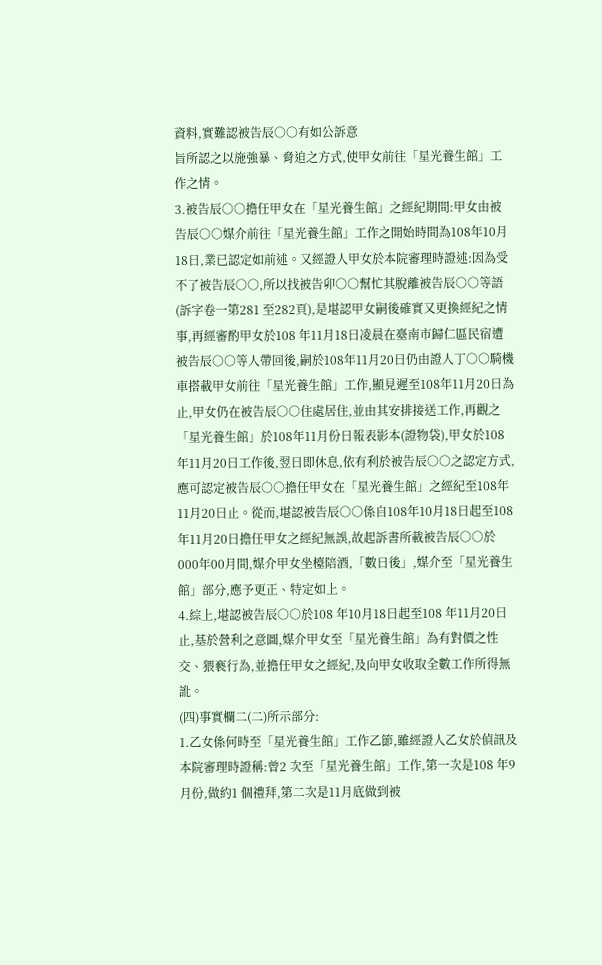資料,實難認被告辰○○有如公訴意
旨所認之以施強暴、脅迫之方式,使甲女前往「星光養生館」工作之情。
3.被告辰○○擔任甲女在「星光養生館」之經紀期間:甲女由被告辰○○媒介前往「星光養生館」工作之開始時間為108年10月18日,業已認定如前述。又經證人甲女於本院審理時證述:因為受不了被告辰○○,所以找被告卯○○幫忙其脫離被告辰○○等語(訴字卷一第281 至282頁),是堪認甲女嗣後確實又更換經紀之情事,再經審酌甲女於108 年11月18日凌晨在臺南市歸仁區民宿遭被告辰○○等人帶回後,嗣於108年11月20日仍由證人丁○○騎機車搭載甲女前往「星光養生館」工作,顯見遲至108年11月20日為止,甲女仍在被告辰○○住處居住,並由其安排接送工作,再觀之「星光養生館」於108年11月份日報表影本(證物袋),甲女於108年11月20日工作後,翌日即休息,依有利於被告辰○○之認定方式,應可認定被告辰○○擔任甲女在「星光養生館」之經紀至108年11月20日止。從而,堪認被告辰○○係自108年10月18日起至108年11月20日擔任甲女之經紀無誤,故起訴書所載被告辰○○於000年00月間,媒介甲女坐檯陪酒,「數日後」,媒介至「星光養生館」部分,應予更正、特定如上。
4.綜上,堪認被告辰○○於108 年10月18日起至108 年11月20日止,基於營利之意圖,媒介甲女至「星光養生館」為有對價之性交、猥褻行為,並擔任甲女之經紀,及向甲女收取全數工作所得無訛。
(四)事實欄二(二)所示部分:
1.乙女係何時至「星光養生館」工作乙節,雖經證人乙女於偵訊及本院審理時證稱:曾2 次至「星光養生館」工作,第一次是108 年9 月份,做約1 個禮拜,第二次是11月底做到被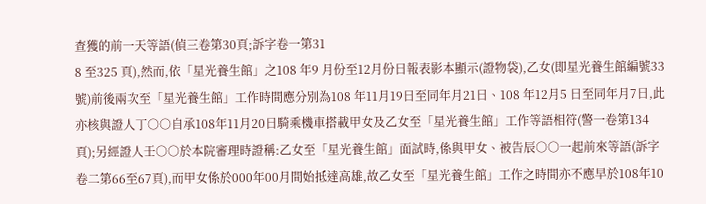查獲的前一天等語(偵三卷第30頁;訴字卷一第31
8 至325 頁),然而,依「星光養生館」之108 年9 月份至12月份日報表影本顯示(證物袋),乙女(即星光養生館編號33號)前後兩次至「星光養生館」工作時間應分別為108 年11月19日至同年月21日、108 年12月5 日至同年月7日,此亦核與證人丁○○自承108年11月20日騎乘機車搭載甲女及乙女至「星光養生館」工作等語相符(警一卷第134頁);另經證人壬○○於本院審理時證稱:乙女至「星光養生館」面試時,係與甲女、被告辰○○一起前來等語(訴字卷二第66至67頁),而甲女係於000年00月間始抵達高雄,故乙女至「星光養生館」工作之時間亦不應早於108年10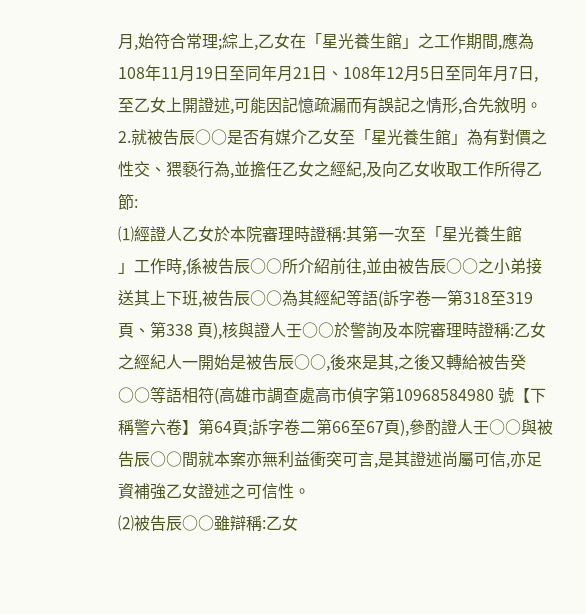月,始符合常理;綜上,乙女在「星光養生館」之工作期間,應為108年11月19日至同年月21日、108年12月5日至同年月7日,至乙女上開證述,可能因記憶疏漏而有誤記之情形,合先敘明。
2.就被告辰○○是否有媒介乙女至「星光養生館」為有對價之性交、猥褻行為,並擔任乙女之經紀,及向乙女收取工作所得乙節:
⑴經證人乙女於本院審理時證稱:其第一次至「星光養生館
」工作時,係被告辰○○所介紹前往,並由被告辰○○之小弟接送其上下班,被告辰○○為其經紀等語(訴字卷一第318至319 頁、第338 頁),核與證人壬○○於警詢及本院審理時證稱:乙女之經紀人一開始是被告辰○○,後來是其,之後又轉給被告癸○○等語相符(高雄市調查處高市偵字第10968584980 號【下稱警六卷】第64頁;訴字卷二第66至67頁),參酌證人壬○○與被告辰○○間就本案亦無利益衝突可言,是其證述尚屬可信,亦足資補強乙女證述之可信性。
⑵被告辰○○雖辯稱:乙女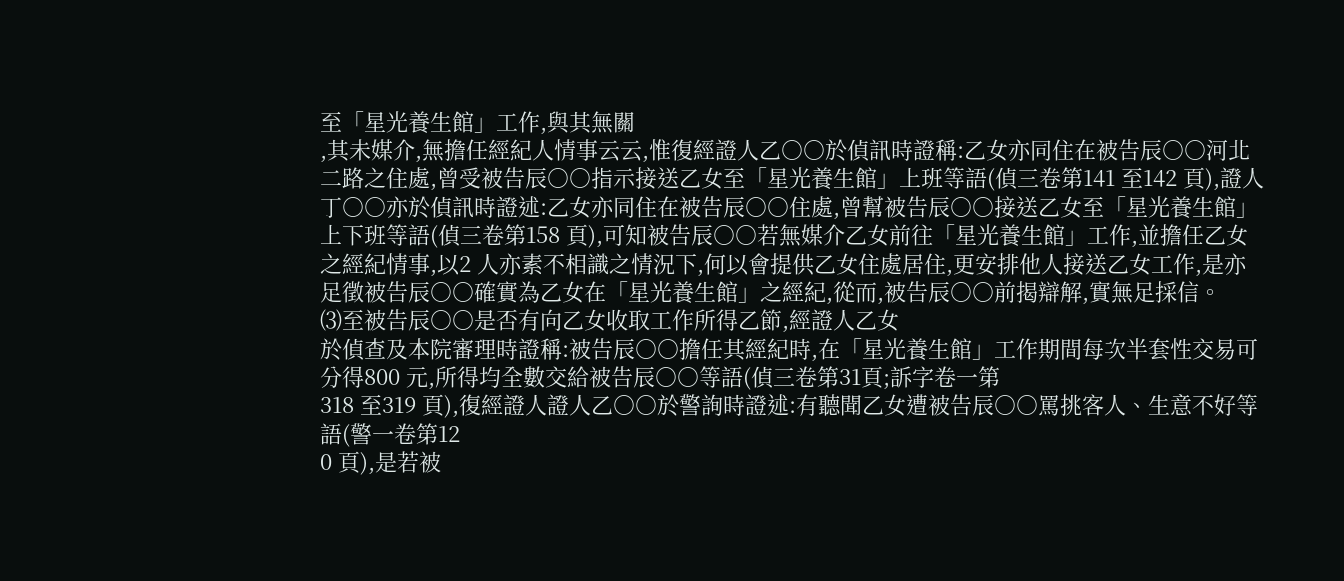至「星光養生館」工作,與其無關
,其未媒介,無擔任經紀人情事云云,惟復經證人乙○○於偵訊時證稱:乙女亦同住在被告辰○○河北二路之住處,曾受被告辰○○指示接送乙女至「星光養生館」上班等語(偵三卷第141 至142 頁),證人丁○○亦於偵訊時證述:乙女亦同住在被告辰○○住處,曾幫被告辰○○接送乙女至「星光養生館」上下班等語(偵三卷第158 頁),可知被告辰○○若無媒介乙女前往「星光養生館」工作,並擔任乙女之經紀情事,以2 人亦素不相識之情況下,何以會提供乙女住處居住,更安排他人接送乙女工作,是亦足徵被告辰○○確實為乙女在「星光養生館」之經紀,從而,被告辰○○前揭辯解,實無足採信。
⑶至被告辰○○是否有向乙女收取工作所得乙節,經證人乙女
於偵查及本院審理時證稱:被告辰○○擔任其經紀時,在「星光養生館」工作期間每次半套性交易可分得800 元,所得均全數交給被告辰○○等語(偵三卷第31頁;訴字卷一第
318 至319 頁),復經證人證人乙○○於警詢時證述:有聽聞乙女遭被告辰○○罵挑客人、生意不好等語(警一卷第12
0 頁),是若被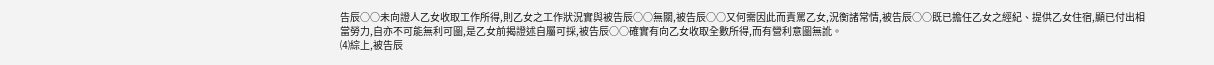告辰○○未向證人乙女收取工作所得,則乙女之工作狀況實與被告辰○○無關,被告辰○○又何需因此而責罵乙女,況衡諸常情,被告辰○○既已擔任乙女之經紀、提供乙女住宿,顯已付出相當勞力,自亦不可能無利可圖,是乙女前揭證述自屬可採,被告辰○○確實有向乙女收取全數所得,而有營利意圖無訛。
⑷綜上,被告辰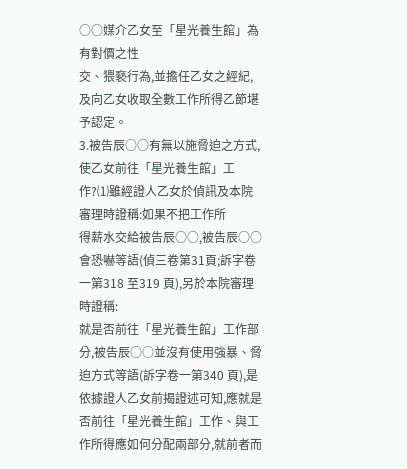○○媒介乙女至「星光養生館」為有對價之性
交、猥褻行為,並擔任乙女之經紀,及向乙女收取全數工作所得乙節堪予認定。
3.被告辰○○有無以施脅迫之方式,使乙女前往「星光養生館」工作?⑴雖經證人乙女於偵訊及本院審理時證稱:如果不把工作所
得薪水交給被告辰○○,被告辰○○會恐嚇等語(偵三卷第31頁;訴字卷一第318 至319 頁),另於本院審理時證稱:
就是否前往「星光養生館」工作部分,被告辰○○並沒有使用強暴、脅迫方式等語(訴字卷一第340 頁),是依據證人乙女前揭證述可知,應就是否前往「星光養生館」工作、與工作所得應如何分配兩部分,就前者而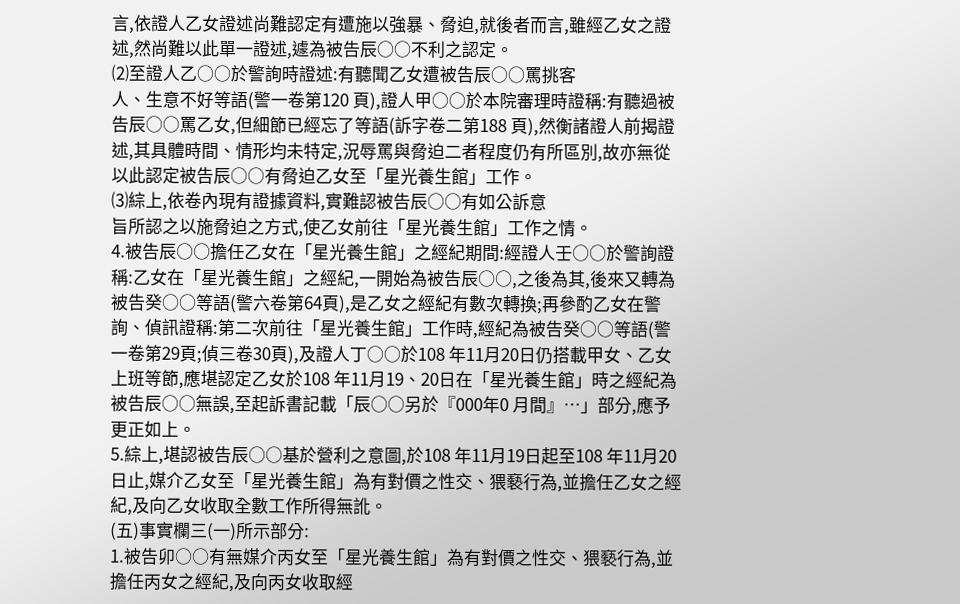言,依證人乙女證述尚難認定有遭施以強暴、脅迫,就後者而言,雖經乙女之證述,然尚難以此單一證述,遽為被告辰○○不利之認定。
⑵至證人乙○○於警詢時證述:有聽聞乙女遭被告辰○○罵挑客
人、生意不好等語(警一卷第120 頁),證人甲○○於本院審理時證稱:有聽過被告辰○○罵乙女,但細節已經忘了等語(訴字卷二第188 頁),然衡諸證人前揭證述,其具體時間、情形均未特定,況辱罵與脅迫二者程度仍有所區別,故亦無從以此認定被告辰○○有脅迫乙女至「星光養生館」工作。
⑶綜上,依卷內現有證據資料,實難認被告辰○○有如公訴意
旨所認之以施脅迫之方式,使乙女前往「星光養生館」工作之情。
4.被告辰○○擔任乙女在「星光養生館」之經紀期間:經證人壬○○於警詢證稱:乙女在「星光養生館」之經紀,一開始為被告辰○○,之後為其,後來又轉為被告癸○○等語(警六卷第64頁),是乙女之經紀有數次轉換;再參酌乙女在警詢、偵訊證稱:第二次前往「星光養生館」工作時,經紀為被告癸○○等語(警一卷第29頁;偵三卷30頁),及證人丁○○於108 年11月20日仍搭載甲女、乙女上班等節,應堪認定乙女於108 年11月19、20日在「星光養生館」時之經紀為被告辰○○無誤,至起訴書記載「辰○○另於『000年0 月間』…」部分,應予更正如上。
5.綜上,堪認被告辰○○基於營利之意圖,於108 年11月19日起至108 年11月20日止,媒介乙女至「星光養生館」為有對價之性交、猥褻行為,並擔任乙女之經紀,及向乙女收取全數工作所得無訛。
(五)事實欄三(一)所示部分:
1.被告卯○○有無媒介丙女至「星光養生館」為有對價之性交、猥褻行為,並擔任丙女之經紀,及向丙女收取經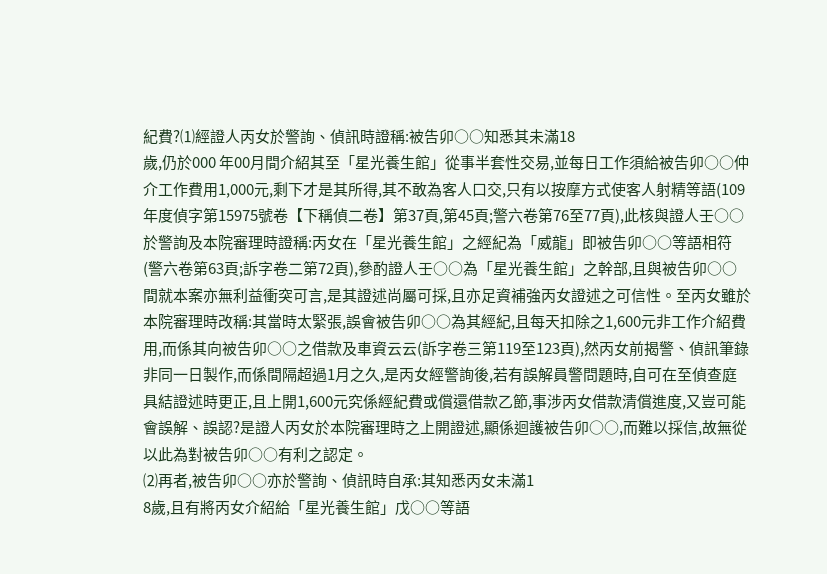紀費?⑴經證人丙女於警詢、偵訊時證稱:被告卯○○知悉其未滿18
歲,仍於000 年00月間介紹其至「星光養生館」從事半套性交易,並每日工作須給被告卯○○仲介工作費用1,000元,剩下才是其所得,其不敢為客人口交,只有以按摩方式使客人射精等語(109年度偵字第15975號卷【下稱偵二卷】第37頁,第45頁;警六卷第76至77頁),此核與證人壬○○於警詢及本院審理時證稱:丙女在「星光養生館」之經紀為「威龍」即被告卯○○等語相符(警六卷第63頁;訴字卷二第72頁),參酌證人壬○○為「星光養生館」之幹部,且與被告卯○○間就本案亦無利益衝突可言,是其證述尚屬可採,且亦足資補強丙女證述之可信性。至丙女雖於本院審理時改稱:其當時太緊張,誤會被告卯○○為其經紀,且每天扣除之1,600元非工作介紹費用,而係其向被告卯○○之借款及車資云云(訴字卷三第119至123頁),然丙女前揭警、偵訊筆錄非同一日製作,而係間隔超過1月之久,是丙女經警詢後,若有誤解員警問題時,自可在至偵查庭具結證述時更正,且上開1,600元究係經紀費或償還借款乙節,事涉丙女借款清償進度,又豈可能會誤解、誤認?是證人丙女於本院審理時之上開證述,顯係迴護被告卯○○,而難以採信,故無從以此為對被告卯○○有利之認定。
⑵再者,被告卯○○亦於警詢、偵訊時自承:其知悉丙女未滿1
8歲,且有將丙女介紹給「星光養生館」戊○○等語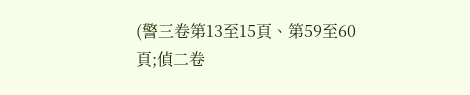(警三卷第13至15頁、第59至60頁;偵二卷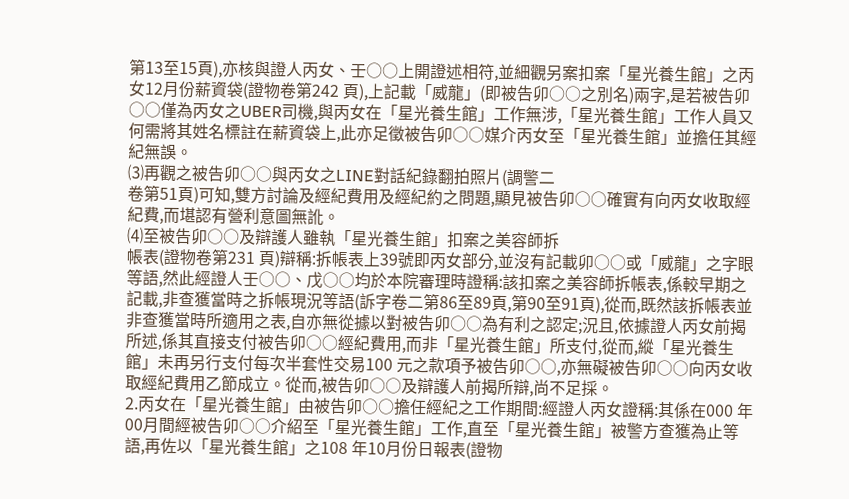第13至15頁),亦核與證人丙女、壬○○上開證述相符,並細觀另案扣案「星光養生館」之丙女12月份薪資袋(證物卷第242 頁),上記載「威龍」(即被告卯○○之別名)兩字,是若被告卯○○僅為丙女之UBER司機,與丙女在「星光養生館」工作無涉,「星光養生館」工作人員又何需將其姓名標註在薪資袋上,此亦足徵被告卯○○媒介丙女至「星光養生館」並擔任其經紀無誤。
⑶再觀之被告卯○○與丙女之LINE對話紀錄翻拍照片(調警二
卷第51頁)可知,雙方討論及經紀費用及經紀約之問題,顯見被告卯○○確實有向丙女收取經紀費,而堪認有營利意圖無訛。
⑷至被告卯○○及辯護人雖執「星光養生館」扣案之美容師拆
帳表(證物卷第231 頁)辯稱:拆帳表上39號即丙女部分,並沒有記載卯○○或「威龍」之字眼等語,然此經證人壬○○、戊○○均於本院審理時證稱:該扣案之美容師拆帳表,係較早期之記載,非查獲當時之拆帳現況等語(訴字卷二第86至89頁,第90至91頁),從而,既然該拆帳表並非查獲當時所適用之表,自亦無從據以對被告卯○○為有利之認定;況且,依據證人丙女前揭所述,係其直接支付被告卯○○經紀費用,而非「星光養生館」所支付,從而,縱「星光養生館」未再另行支付每次半套性交易100 元之款項予被告卯○○,亦無礙被告卯○○向丙女收取經紀費用乙節成立。從而,被告卯○○及辯護人前揭所辯,尚不足採。
2.丙女在「星光養生館」由被告卯○○擔任經紀之工作期間:經證人丙女證稱:其係在000 年00月間經被告卯○○介紹至「星光養生館」工作,直至「星光養生館」被警方查獲為止等語,再佐以「星光養生館」之108 年10月份日報表(證物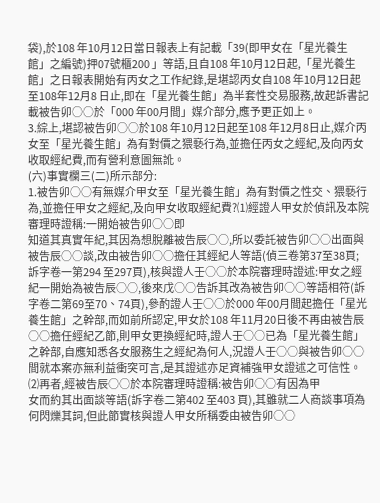袋),於108 年10月12日當日報表上有記載「39(即甲女在「星光養生館」之編號)押07號櫃200 」等語,且自108 年10月12日起,「星光養生館」之日報表開始有丙女之工作紀錄,是堪認丙女自108 年10月12日起至108年12月8 日止,即在「星光養生館」為半套性交易服務,故起訴書記載被告卯○○於「000 年00月間」媒介部分,應予更正如上。
3.綜上,堪認被告卯○○於108 年10月12日起至108 年12月8日止,媒介丙女至「星光養生館」為有對價之猥褻行為,並擔任丙女之經紀,及向丙女收取經紀費,而有營利意圖無訛。
(六)事實欄三(二)所示部分:
1.被告卯○○有無媒介甲女至「星光養生館」為有對價之性交、猥褻行為,並擔任甲女之經紀,及向甲女收取經紀費?⑴經證人甲女於偵訊及本院審理時證稱:一開始被告卯○○即
知道其真實年紀,其因為想脫離被告辰○○,所以委託被告卯○○出面與被告辰○○談,改由被告卯○○擔任其經紀人等語(偵三卷第37至38頁;訴字卷一第294 至297頁),核與證人壬○○於本院審理時證述:甲女之經紀一開始為被告辰○○,後來戊○○告訴其改為被告卯○○等語相符(訴字卷二第69至70、74頁),參酌證人壬○○於000 年00月間起擔任「星光養生館」之幹部,而如前所認定,甲女於108 年11月20日後不再由被告辰○○擔任經紀乙節,則甲女更換經紀時,證人壬○○已為「星光養生館」之幹部,自應知悉各女服務生之經紀為何人,況證人壬○○與被告卯○○間就本案亦無利益衝突可言,是其證述亦足資補強甲女證述之可信性。
⑵再者,經被告辰○○於本院審理時證稱:被告卯○○有因為甲
女而約其出面談等語(訴字卷二第402 至403 頁),其雖就二人商談事項為何閃爍其詞,但此節實核與證人甲女所稱委由被告卯○○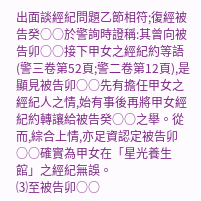出面談經紀問題乙節相符;復經被告癸○○於警詢時證稱:其曾向被告卯○○接下甲女之經紀約等語(警三卷第52頁;警二卷第12頁),是顯見被告卯○○先有擔任甲女之經紀人之情,始有事後再將甲女經紀約轉讓給被告癸○○之舉。從而,綜合上情,亦足資認定被告卯○○確實為甲女在「星光養生館」之經紀無誤。
⑶至被告卯○○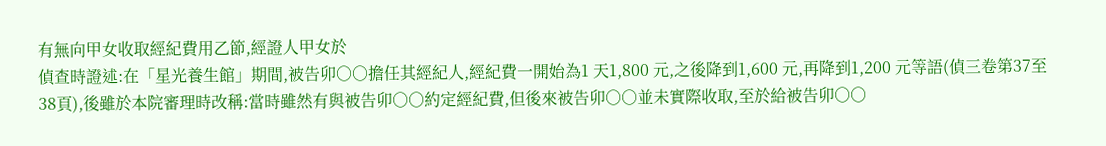有無向甲女收取經紀費用乙節,經證人甲女於
偵查時證述:在「星光養生館」期間,被告卯○○擔任其經紀人,經紀費一開始為1 天1,800 元,之後降到1,600 元,再降到1,200 元等語(偵三卷第37至38頁),後雖於本院審理時改稱:當時雖然有與被告卯○○約定經紀費,但後來被告卯○○並未實際收取,至於給被告卯○○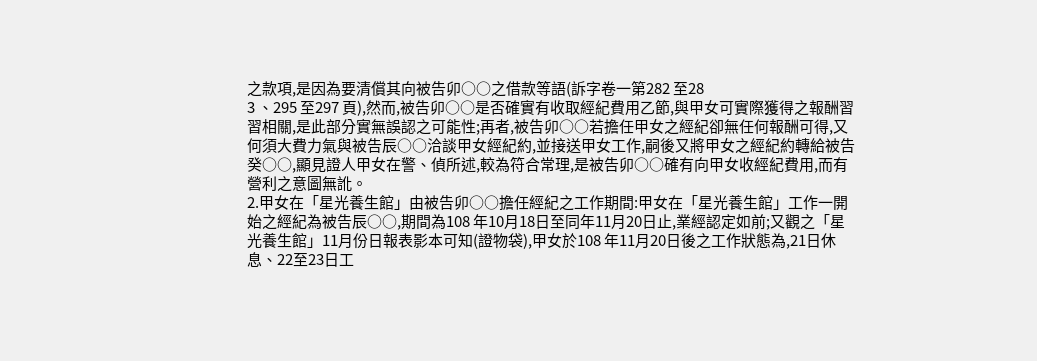之款項,是因為要清償其向被告卯○○之借款等語(訴字卷一第282 至28
3 、295 至297 頁),然而,被告卯○○是否確實有收取經紀費用乙節,與甲女可實際獲得之報酬習習相關,是此部分實無誤認之可能性;再者,被告卯○○若擔任甲女之經紀卻無任何報酬可得,又何須大費力氣與被告辰○○洽談甲女經紀約,並接送甲女工作,嗣後又將甲女之經紀約轉給被告癸○○,顯見證人甲女在警、偵所述,較為符合常理,是被告卯○○確有向甲女收經紀費用,而有營利之意圖無訛。
2.甲女在「星光養生館」由被告卯○○擔任經紀之工作期間:甲女在「星光養生館」工作一開始之經紀為被告辰○○,期間為108 年10月18日至同年11月20日止,業經認定如前;又觀之「星光養生館」11月份日報表影本可知(證物袋),甲女於108 年11月20日後之工作狀態為,21日休息、22至23日工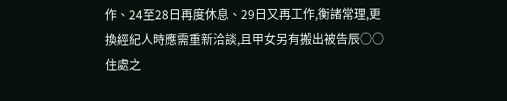作、24至28日再度休息、29日又再工作,衡諸常理,更換經紀人時應需重新洽談,且甲女另有搬出被告辰○○住處之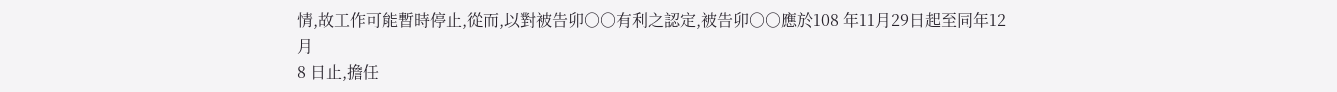情,故工作可能暫時停止,從而,以對被告卯○○有利之認定,被告卯○○應於108 年11月29日起至同年12月
8 日止,擔任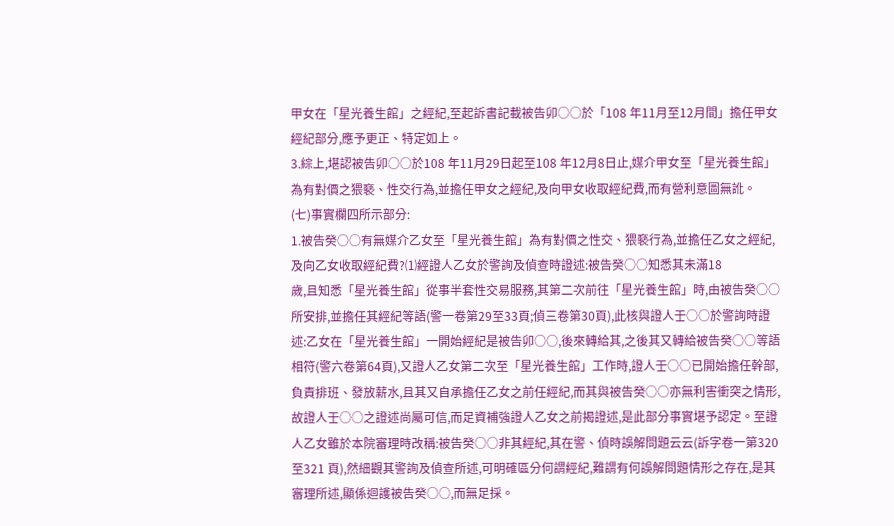甲女在「星光養生館」之經紀,至起訴書記載被告卯○○於「108 年11月至12月間」擔任甲女經紀部分,應予更正、特定如上。
3.綜上,堪認被告卯○○於108 年11月29日起至108 年12月8日止,媒介甲女至「星光養生館」為有對價之猥褻、性交行為,並擔任甲女之經紀,及向甲女收取經紀費,而有營利意圖無訛。
(七)事實欄四所示部分:
1.被告癸○○有無媒介乙女至「星光養生館」為有對價之性交、猥褻行為,並擔任乙女之經紀,及向乙女收取經紀費?⑴經證人乙女於警詢及偵查時證述:被告癸○○知悉其未滿18
歲,且知悉「星光養生館」從事半套性交易服務,其第二次前往「星光養生館」時,由被告癸○○所安排,並擔任其經紀等語(警一卷第29至33頁;偵三卷第30頁),此核與證人壬○○於警詢時證述:乙女在「星光養生館」一開始經紀是被告卯○○,後來轉給其,之後其又轉給被告癸○○等語相符(警六卷第64頁),又證人乙女第二次至「星光養生館」工作時,證人壬○○已開始擔任幹部,負責排班、發放薪水,且其又自承擔任乙女之前任經紀,而其與被告癸○○亦無利害衝突之情形,故證人壬○○之證述尚屬可信,而足資補強證人乙女之前揭證述,是此部分事實堪予認定。至證人乙女雖於本院審理時改稱:被告癸○○非其經紀,其在警、偵時誤解問題云云(訴字卷一第320 至321 頁),然細觀其警詢及偵查所述,可明確區分何謂經紀,難謂有何誤解問題情形之存在,是其審理所述,顯係迴護被告癸○○,而無足採。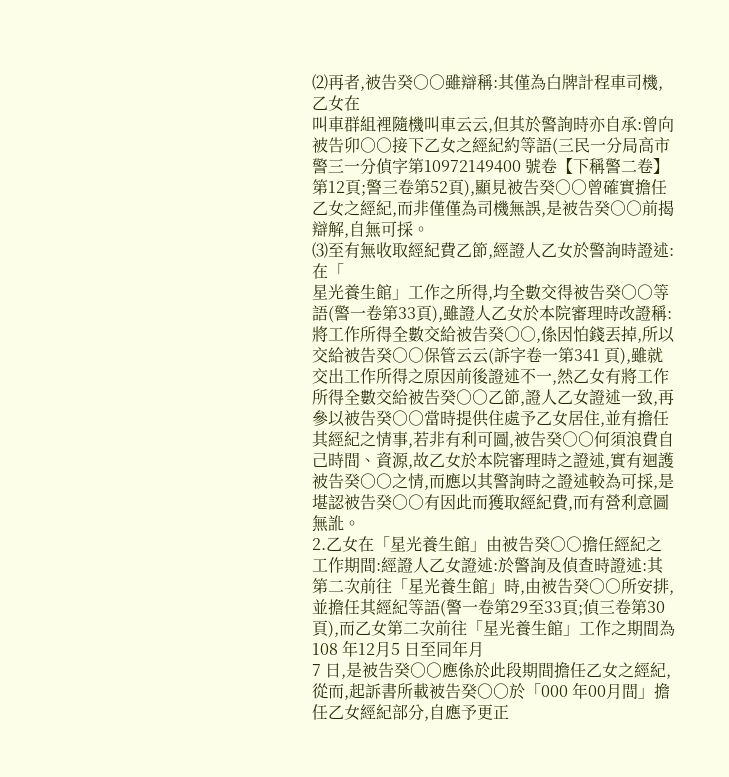⑵再者,被告癸○○雖辯稱:其僅為白牌計程車司機,乙女在
叫車群組裡隨機叫車云云,但其於警詢時亦自承:曾向被告卯○○接下乙女之經紀約等語(三民一分局高市警三一分偵字第10972149400 號卷【下稱警二卷】第12頁;警三卷第52頁),顯見被告癸○○曾確實擔任乙女之經紀,而非僅僅為司機無誤,是被告癸○○前揭辯解,自無可採。
⑶至有無收取經紀費乙節,經證人乙女於警詢時證述:在「
星光養生館」工作之所得,均全數交得被告癸○○等語(警一卷第33頁),雖證人乙女於本院審理時改證稱:將工作所得全數交給被告癸○○,係因怕錢丟掉,所以交給被告癸○○保管云云(訴字卷一第341 頁),雖就交出工作所得之原因前後證述不一,然乙女有將工作所得全數交給被告癸○○乙節,證人乙女證述一致,再參以被告癸○○當時提供住處予乙女居住,並有擔任其經紀之情事,若非有利可圖,被告癸○○何須浪費自己時間、資源,故乙女於本院審理時之證述,實有迴護被告癸○○之情,而應以其警詢時之證述較為可採,是堪認被告癸○○有因此而獲取經紀費,而有營利意圖無訛。
2.乙女在「星光養生館」由被告癸○○擔任經紀之工作期間:經證人乙女證述:於警詢及偵查時證述:其第二次前往「星光養生館」時,由被告癸○○所安排,並擔任其經紀等語(警一卷第29至33頁;偵三卷第30頁),而乙女第二次前往「星光養生館」工作之期間為108 年12月5 日至同年月
7 日,是被告癸○○應係於此段期間擔任乙女之經紀,從而,起訴書所載被告癸○○於「000 年00月間」擔任乙女經紀部分,自應予更正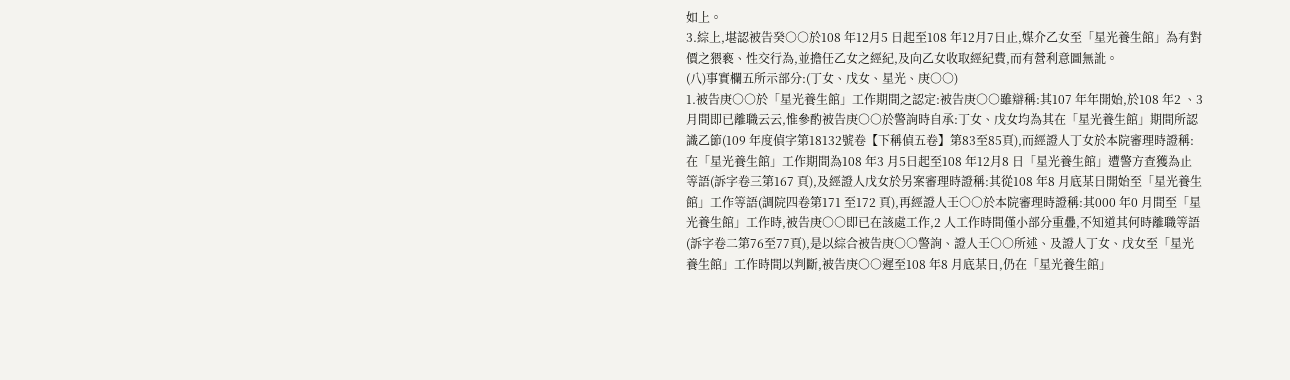如上。
3.綜上,堪認被告癸○○於108 年12月5 日起至108 年12月7日止,媒介乙女至「星光養生館」為有對價之猥褻、性交行為,並擔任乙女之經紀,及向乙女收取經紀費,而有營利意圖無訛。
(八)事實欄五所示部分:(丁女、戊女、星光、庚○○)
1.被告庚○○於「星光養生館」工作期間之認定:被告庚○○雖辯稱:其107 年年開始,於108 年2 、3 月間即已離職云云,惟參酌被告庚○○於警詢時自承:丁女、戊女均為其在「星光養生館」期間所認識乙節(109 年度偵字第18132號卷【下稱偵五卷】第83至85頁),而經證人丁女於本院審理時證稱:在「星光養生館」工作期間為108 年3 月5日起至108 年12月8 日「星光養生館」遭警方查獲為止等語(訴字卷三第167 頁),及經證人戊女於另案審理時證稱:其從108 年8 月底某日開始至「星光養生館」工作等語(調院四卷第171 至172 頁),再經證人壬○○於本院審理時證稱:其000 年0 月間至「星光養生館」工作時,被告庚○○即已在該處工作,2 人工作時間僅小部分重疊,不知道其何時離職等語(訴字卷二第76至77頁),是以綜合被告庚○○警詢、證人壬○○所述、及證人丁女、戊女至「星光養生館」工作時間以判斷,被告庚○○遲至108 年8 月底某日,仍在「星光養生館」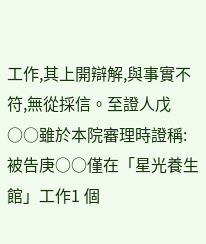工作,其上開辯解,與事實不符,無從採信。至證人戊○○雖於本院審理時證稱:被告庚○○僅在「星光養生館」工作1 個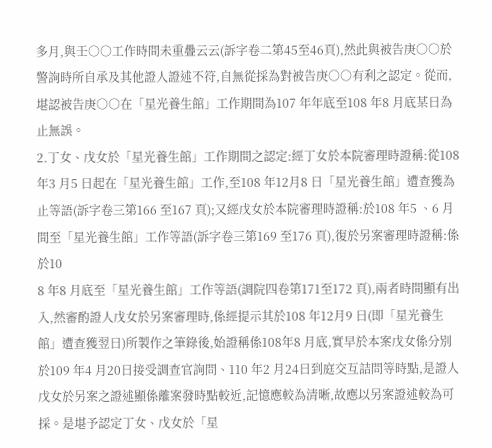多月,與壬○○工作時間未重疊云云(訴字卷二第45至46頁),然此與被告庚○○於警詢時所自承及其他證人證述不符,自無從採為對被告庚○○有利之認定。從而,堪認被告庚○○在「星光養生館」工作期間為107 年年底至108 年8 月底某日為止無誤。
2.丁女、戊女於「星光養生館」工作期間之認定:經丁女於本院審理時證稱:從108 年3 月5 日起在「星光養生館」工作,至108 年12月8 日「星光養生館」遭查獲為止等語(訴字卷三第166 至167 頁);又經戊女於本院審理時證稱:於108 年5 、6 月間至「星光養生館」工作等語(訴字卷三第169 至176 頁),復於另案審理時證稱:係於10
8 年8 月底至「星光養生館」工作等語(調院四卷第171至172 頁),兩者時間顯有出入,然審酌證人戊女於另案審理時,係經提示其於108 年12月9 日(即「星光養生館」遭查獲翌日)所製作之筆錄後,始證稱係108年8 月底,實早於本案戊女係分別於109 年4 月20日接受調查官詢問、110 年2 月24日到庭交互詰問等時點,是證人戊女於另案之證述顯係離案發時點較近,記憶應較為清晰,故應以另案證述較為可採。是堪予認定丁女、戊女於「星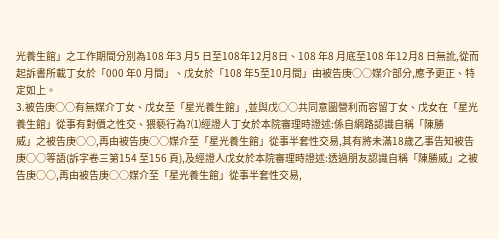光養生館」之工作期間分別為108 年3 月5 日至108年12月8日、108 年8 月底至108 年12月8 日無訛,從而起訴書所載丁女於「000 年0 月間」、戊女於「108 年5至10月間」由被告庚○○媒介部分,應予更正、特定如上。
3.被告庚○○有無媒介丁女、戊女至「星光養生館」,並與戊○○共同意圖營利而容留丁女、戊女在「星光養生館」從事有對價之性交、猥褻行為?⑴經證人丁女於本院審理時證述:係自網路認識自稱「陳勝
威」之被告庚○○,再由被告庚○○媒介至「星光養生館」從事半套性交易,其有將未滿18歲乙事告知被告庚○○等語(訴字卷三第154 至156 頁),及經證人戊女於本院審理時證述:透過朋友認識自稱「陳勝威」之被告庚○○,再由被告庚○○媒介至「星光養生館」從事半套性交易,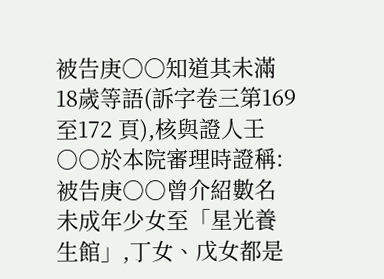被告庚○○知道其未滿18歲等語(訴字卷三第169 至172 頁),核與證人壬○○於本院審理時證稱:被告庚○○曾介紹數名未成年少女至「星光養生館」,丁女、戊女都是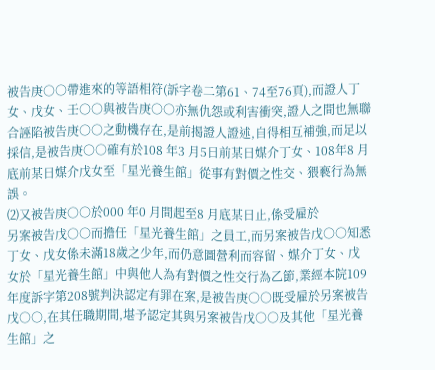被告庚○○帶進來的等語相符(訴字卷二第61、74至76頁),而證人丁女、戊女、壬○○與被告庚○○亦無仇怨或利害衝突,證人之間也無聯合誣陷被告庚○○之動機存在,是前揭證人證述,自得相互補強,而足以採信,是被告庚○○確有於108 年3 月5日前某日媒介丁女、108年8 月底前某日媒介戊女至「星光養生館」從事有對價之性交、猥褻行為無誤。
⑵又被告庚○○於000 年0 月間起至8 月底某日止,係受雇於
另案被告戊○○而擔任「星光養生館」之員工,而另案被告戊○○知悉丁女、戊女係未滿18歲之少年,而仍意圖營利而容留、媒介丁女、戊女於「星光養生館」中與他人為有對價之性交行為乙節,業經本院109 年度訴字第208號判決認定有罪在案,是被告庚○○既受雇於另案被告戊○○,在其任職期間,堪予認定其與另案被告戊○○及其他「星光養生館」之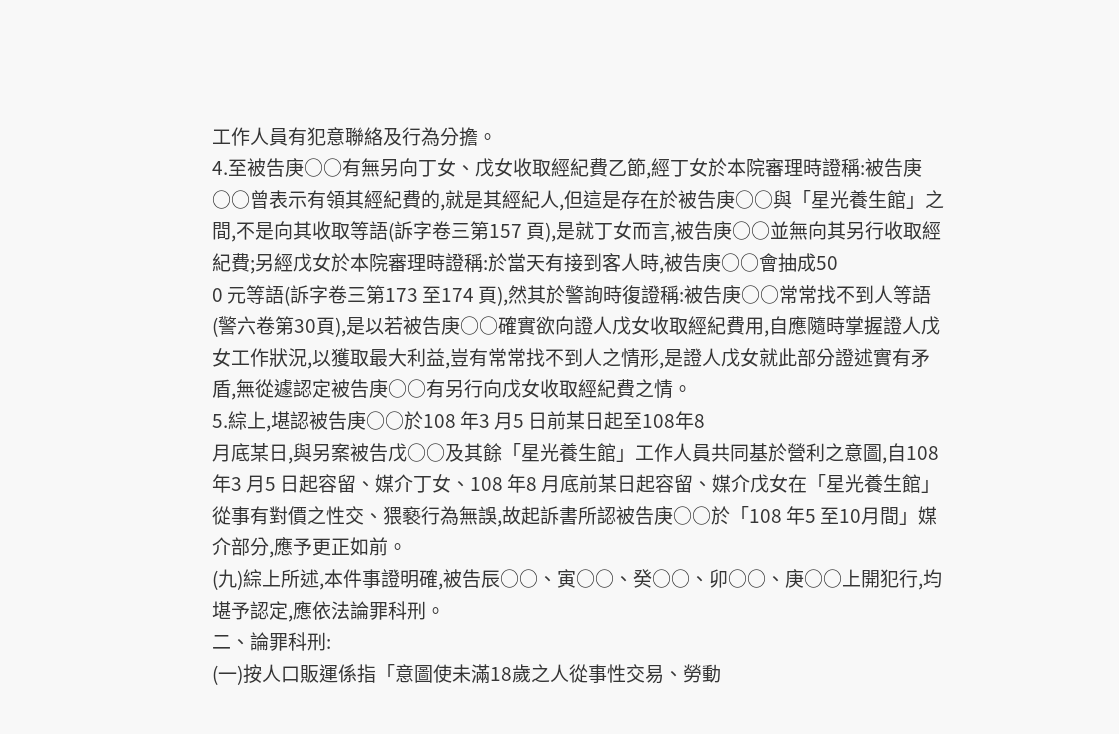工作人員有犯意聯絡及行為分擔。
4.至被告庚○○有無另向丁女、戊女收取經紀費乙節,經丁女於本院審理時證稱:被告庚○○曾表示有領其經紀費的,就是其經紀人,但這是存在於被告庚○○與「星光養生館」之間,不是向其收取等語(訴字卷三第157 頁),是就丁女而言,被告庚○○並無向其另行收取經紀費;另經戊女於本院審理時證稱:於當天有接到客人時,被告庚○○會抽成50
0 元等語(訴字卷三第173 至174 頁),然其於警詢時復證稱:被告庚○○常常找不到人等語(警六卷第30頁),是以若被告庚○○確實欲向證人戊女收取經紀費用,自應隨時掌握證人戊女工作狀況,以獲取最大利益,豈有常常找不到人之情形,是證人戊女就此部分證述實有矛盾,無從遽認定被告庚○○有另行向戊女收取經紀費之情。
5.綜上,堪認被告庚○○於108 年3 月5 日前某日起至108年8
月底某日,與另案被告戊○○及其餘「星光養生館」工作人員共同基於營利之意圖,自108 年3 月5 日起容留、媒介丁女、108 年8 月底前某日起容留、媒介戊女在「星光養生館」從事有對價之性交、猥褻行為無誤,故起訴書所認被告庚○○於「108 年5 至10月間」媒介部分,應予更正如前。
(九)綜上所述,本件事證明確,被告辰○○、寅○○、癸○○、卯○○、庚○○上開犯行,均堪予認定,應依法論罪科刑。
二、論罪科刑:
(一)按人口販運係指「意圖使未滿18歲之人從事性交易、勞動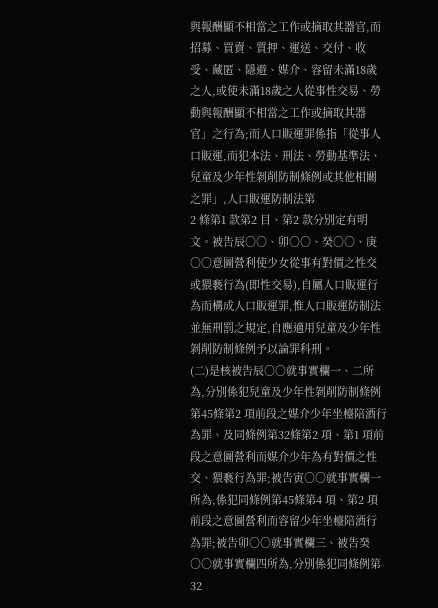與報酬顯不相當之工作或摘取其器官,而招募、買賣、質押、運送、交付、收受、藏匿、隱避、媒介、容留未滿18歲之人,或使未滿18歲之人從事性交易、勞動與報酬顯不相當之工作或摘取其器官」之行為;而人口販運罪係指「從事人口販運,而犯本法、刑法、勞動基準法、兒童及少年性剝削防制條例或其他相關之罪」,人口販運防制法第
2 條第1 款第2 目、第2 款分別定有明文。被告辰○○、卯○○、癸○○、庚○○意圖營利使少女從事有對價之性交或猥褻行為(即性交易),自屬人口販運行為而構成人口販運罪,惟人口販運防制法並無刑罰之規定,自應適用兒童及少年性剝削防制條例予以論罪科刑。
(二)是核被告辰○○就事實欄一、二所為,分別係犯兒童及少年性剝削防制條例第45條第2 項前段之媒介少年坐檯陪酒行為罪、及同條例第32條第2 項、第1 項前段之意圖營利而媒介少年為有對價之性交、猥褻行為罪;被告寅○○就事實欄一所為,係犯同條例第45條第4 項、第2 項前段之意圖營利而容留少年坐檯陪酒行為罪;被告卯○○就事實欄三、被告癸○○就事實欄四所為,分別係犯同條例第32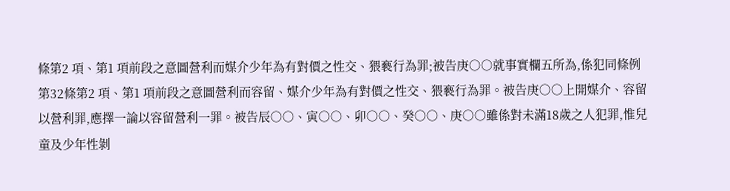條第2 項、第1 項前段之意圖營利而媒介少年為有對價之性交、猥褻行為罪;被告庚○○就事實欄五所為,係犯同條例第32條第2 項、第1 項前段之意圖營利而容留、媒介少年為有對價之性交、猥褻行為罪。被告庚○○上開媒介、容留以營利罪,應擇一論以容留營利一罪。被告辰○○、寅○○、卯○○、癸○○、庚○○雖係對未滿18歲之人犯罪,惟兒童及少年性剝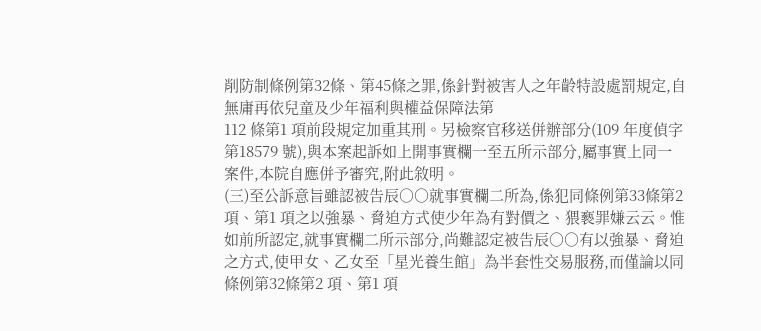削防制條例第32條、第45條之罪,係針對被害人之年齡特設處罰規定,自無庸再依兒童及少年福利與權益保障法第
112 條第1 項前段規定加重其刑。另檢察官移送併辦部分(109 年度偵字第18579 號),與本案起訴如上開事實欄一至五所示部分,屬事實上同一案件,本院自應併予審究,附此敘明。
(三)至公訴意旨雖認被告辰○○就事實欄二所為,係犯同條例第33條第2 項、第1 項之以強暴、脅迫方式使少年為有對價之、猥褻罪嫌云云。惟如前所認定,就事實欄二所示部分,尚難認定被告辰○○有以強暴、脅迫之方式,使甲女、乙女至「星光養生館」為半套性交易服務,而僅論以同條例第32條第2 項、第1 項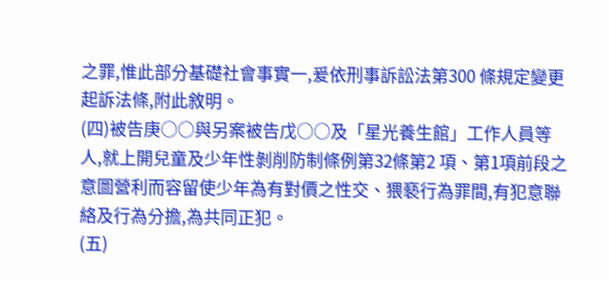之罪,惟此部分基礎社會事實一,爰依刑事訴訟法第300 條規定變更起訴法條,附此敘明。
(四)被告庚○○與另案被告戊○○及「星光養生館」工作人員等人,就上開兒童及少年性剝削防制條例第32條第2 項、第1項前段之意圖營利而容留使少年為有對價之性交、猥褻行為罪間,有犯意聯絡及行為分擔,為共同正犯。
(五)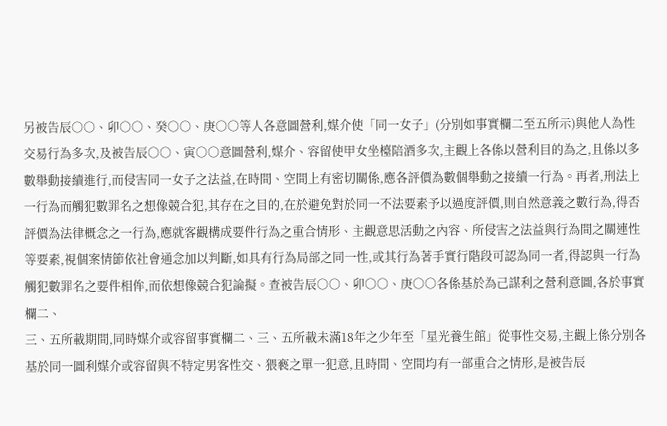另被告辰○○、卯○○、癸○○、庚○○等人各意圖營利,媒介使「同一女子」(分別如事實欄二至五所示)與他人為性交易行為多次,及被告辰○○、寅○○意圖營利,媒介、容留使甲女坐檯陪酒多次,主觀上各係以營利目的為之,且係以多數舉動接續進行,而侵害同一女子之法益,在時間、空間上有密切關係,應各評價為數個舉動之接續一行為。再者,刑法上一行為而觸犯數罪名之想像競合犯,其存在之目的,在於避免對於同一不法要素予以過度評價,則自然意義之數行為,得否評價為法律概念之一行為,應就客觀構成要件行為之重合情形、主觀意思活動之內容、所侵害之法益與行為間之關連性等要素,視個案情節依社會通念加以判斷,如具有行為局部之同一性,或其行為著手實行階段可認為同一者,得認與一行為觸犯數罪名之要件相侔,而依想像競合犯論擬。查被告辰○○、卯○○、庚○○各係基於為己謀利之營利意圖,各於事實欄二、
三、五所載期間,同時媒介或容留事實欄二、三、五所載未滿18年之少年至「星光養生館」從事性交易,主觀上係分別各基於同一圖利媒介或容留與不特定男客性交、猥褻之單一犯意,且時間、空間均有一部重合之情形,是被告辰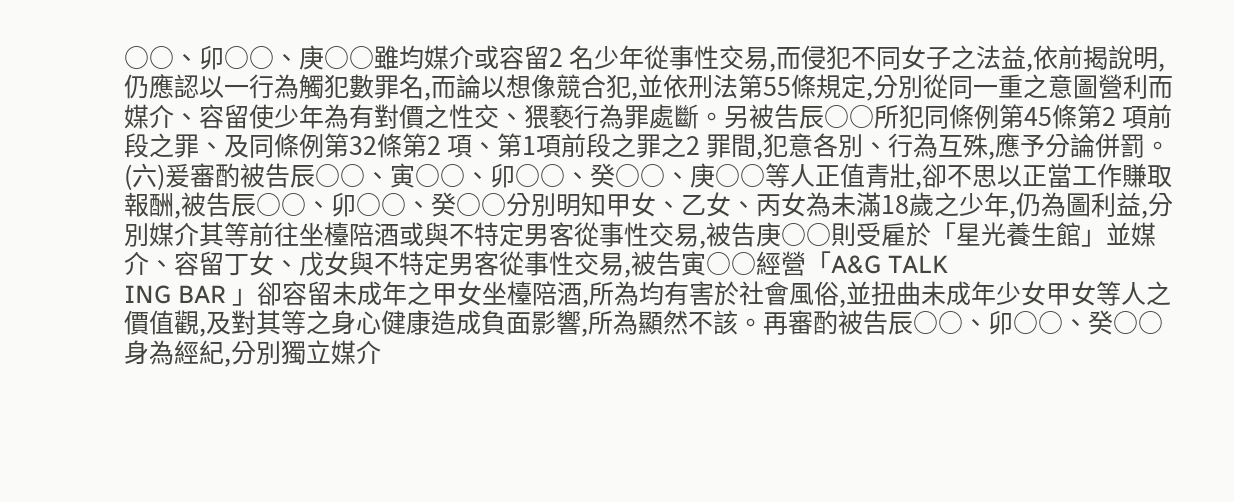○○、卯○○、庚○○雖均媒介或容留2 名少年從事性交易,而侵犯不同女子之法益,依前揭說明,仍應認以一行為觸犯數罪名,而論以想像競合犯,並依刑法第55條規定,分別從同一重之意圖營利而媒介、容留使少年為有對價之性交、猥褻行為罪處斷。另被告辰○○所犯同條例第45條第2 項前段之罪、及同條例第32條第2 項、第1項前段之罪之2 罪間,犯意各別、行為互殊,應予分論併罰。
(六)爰審酌被告辰○○、寅○○、卯○○、癸○○、庚○○等人正值青壯,卻不思以正當工作賺取報酬,被告辰○○、卯○○、癸○○分別明知甲女、乙女、丙女為未滿18歲之少年,仍為圖利益,分別媒介其等前往坐檯陪酒或與不特定男客從事性交易,被告庚○○則受雇於「星光養生館」並媒介、容留丁女、戊女與不特定男客從事性交易,被告寅○○經營「A&G TALK
ING BAR 」卻容留未成年之甲女坐檯陪酒,所為均有害於社會風俗,並扭曲未成年少女甲女等人之價值觀,及對其等之身心健康造成負面影響,所為顯然不該。再審酌被告辰○○、卯○○、癸○○身為經紀,分別獨立媒介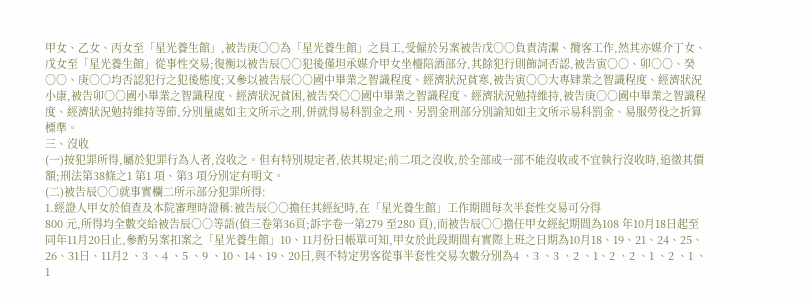甲女、乙女、丙女至「星光養生館」,被告庚○○為「星光養生館」之員工,受僱於另案被告戊○○負責清潔、攬客工作,然其亦媒介丁女、戊女至「星光養生館」從事性交易;復衡以被告辰○○犯後僅坦承媒介甲女坐檯陪酒部分,其餘犯行則飾詞否認,被告寅○○、卯○○、癸○○、庚○○均否認犯行之犯後態度;又參以被告辰○○國中畢業之智識程度、經濟狀況貧寒,被告寅○○大專肄業之智識程度、經濟狀況小康,被告卯○○國小畢業之智識程度、經濟狀況貧困,被告癸○○國中畢業之智識程度、經濟狀況勉持維持,被告庚○○國中畢業之智識程度、經濟狀況勉持維持等節,分別量處如主文所示之刑,併就得易科罰金之刑、另罰金刑部分別諭知如主文所示易科罰金、易服勞役之折算標準。
三、沒收
(一)按犯罪所得,屬於犯罪行為人者,沒收之。但有特別規定者,依其規定;前二項之沒收,於全部或一部不能沒收或不宜執行沒收時,追徵其價額;刑法第38條之1 第1 項、第3 項分別定有明文。
(二)被告辰○○就事實欄二所示部分犯罪所得:
1.經證人甲女於偵查及本院審理時證稱:被告辰○○擔任其經紀時,在「星光養生館」工作期間每次半套性交易可分得
800 元,所得均全數交給被告辰○○等語(偵三卷第36頁;訴字卷一第279 至280 頁),而被告辰○○擔任甲女經紀期間為108 年10月18日起至同年11月20日止,參酌另案扣案之「星光養生館」10、11月份日帳單可知,甲女於此段期間有實際上班之日期為10月18、19、21、24、25、26、31日、11月2 、3 、4 、5 、9 、10、14、19、20日,與不特定男客從事半套性交易次數分別為4 、3 、3 、2 、1、2 、2 、1 、2 、1 、1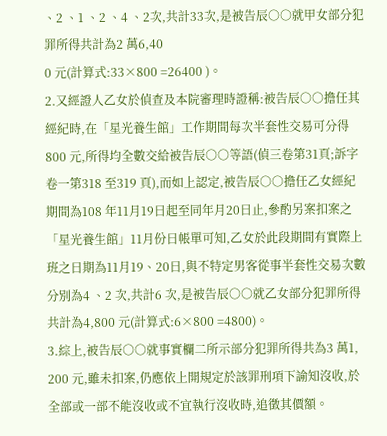、2 、1 、2 、4 、2次,共計33次,是被告辰○○就甲女部分犯罪所得共計為2 萬6,40
0 元(計算式:33×800 =26400 )。
2.又經證人乙女於偵查及本院審理時證稱:被告辰○○擔任其經紀時,在「星光養生館」工作期間每次半套性交易可分得800 元,所得均全數交給被告辰○○等語(偵三卷第31頁;訴字卷一第318 至319 頁),而如上認定,被告辰○○擔任乙女經紀期間為108 年11月19日起至同年月20日止,參酌另案扣案之「星光養生館」11月份日帳單可知,乙女於此段期間有實際上班之日期為11月19、20日,與不特定男客從事半套性交易次數分別為4 、2 次,共計6 次,是被告辰○○就乙女部分犯罪所得共計為4,800 元(計算式:6×800 =4800)。
3.綜上,被告辰○○就事實欄二所示部分犯罪所得共為3 萬1,
200 元,雖未扣案,仍應依上開規定於該罪刑項下諭知沒收,於全部或一部不能沒收或不宜執行沒收時,追徵其價額。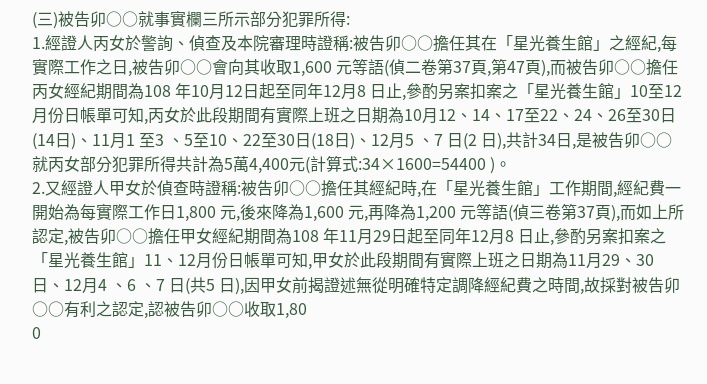(三)被告卯○○就事實欄三所示部分犯罪所得:
1.經證人丙女於警詢、偵查及本院審理時證稱:被告卯○○擔任其在「星光養生館」之經紀,每實際工作之日,被告卯○○會向其收取1,600 元等語(偵二卷第37頁,第47頁),而被告卯○○擔任丙女經紀期間為108 年10月12日起至同年12月8 日止,參酌另案扣案之「星光養生館」10至12月份日帳單可知,丙女於此段期間有實際上班之日期為10月12、14、17至22、24、26至30日(14日)、11月1 至3 、5至10、22至30日(18日)、12月5 、7 日(2 日),共計34日,是被告卯○○就丙女部分犯罪所得共計為5萬4,400元(計算式:34×1600=54400 )。
2.又經證人甲女於偵查時證稱:被告卯○○擔任其經紀時,在「星光養生館」工作期間,經紀費一開始為每實際工作日1,800 元,後來降為1,600 元,再降為1,200 元等語(偵三卷第37頁),而如上所認定,被告卯○○擔任甲女經紀期間為108 年11月29日起至同年12月8 日止,參酌另案扣案之「星光養生館」11、12月份日帳單可知,甲女於此段期間有實際上班之日期為11月29、30日、12月4 、6 、7 日(共5 日),因甲女前揭證述無從明確特定調降經紀費之時間,故採對被告卯○○有利之認定,認被告卯○○收取1,80
0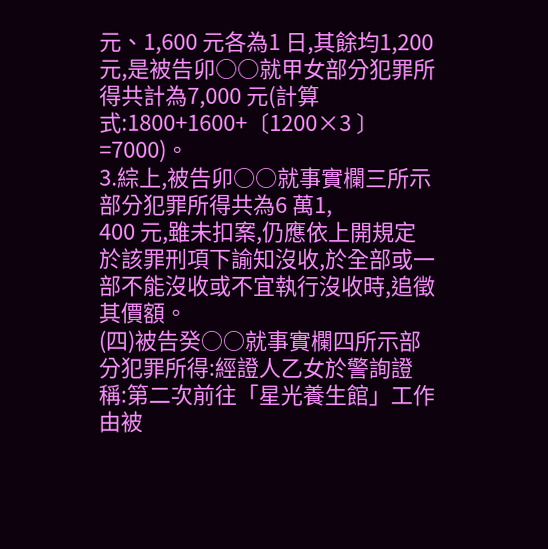元、1,600 元各為1 日,其餘均1,200 元,是被告卯○○就甲女部分犯罪所得共計為7,000 元(計算式:1800+1600+〔1200×3 〕=7000)。
3.綜上,被告卯○○就事實欄三所示部分犯罪所得共為6 萬1,
400 元,雖未扣案,仍應依上開規定於該罪刑項下諭知沒收,於全部或一部不能沒收或不宜執行沒收時,追徵其價額。
(四)被告癸○○就事實欄四所示部分犯罪所得:經證人乙女於警詢證稱:第二次前往「星光養生館」工作由被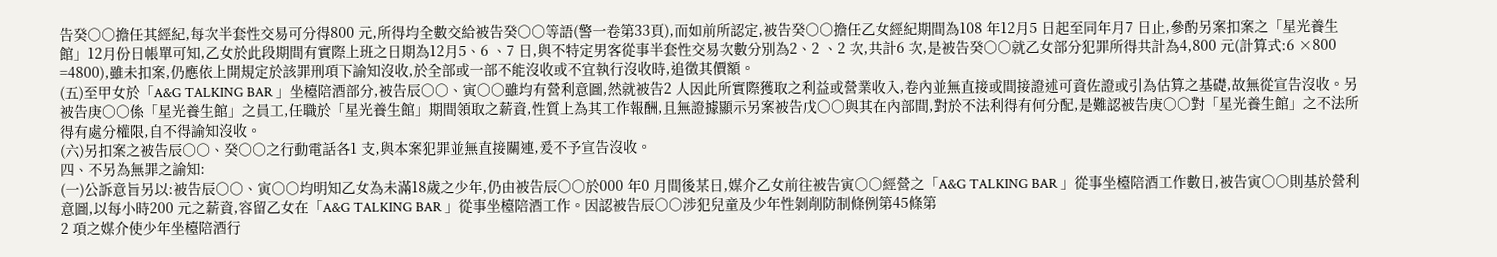告癸○○擔任其經紀,每次半套性交易可分得800 元,所得均全數交給被告癸○○等語(警一卷第33頁),而如前所認定,被告癸○○擔任乙女經紀期間為108 年12月5 日起至同年月7 日止,參酌另案扣案之「星光養生館」12月份日帳單可知,乙女於此段期間有實際上班之日期為12月5、6 、7 日,與不特定男客從事半套性交易次數分別為2、2 、2 次,共計6 次,是被告癸○○就乙女部分犯罪所得共計為4,800 元(計算式:6 ×800 =4800),雖未扣案,仍應依上開規定於該罪刑項下諭知沒收,於全部或一部不能沒收或不宜執行沒收時,追徵其價額。
(五)至甲女於「A&G TALKING BAR 」坐檯陪酒部分,被告辰○○、寅○○雖均有營利意圖,然就被告2 人因此所實際獲取之利益或營業收入,卷內並無直接或間接證述可資佐證或引為估算之基礎,故無從宣告沒收。另被告庚○○係「星光養生館」之員工,任職於「星光養生館」期間領取之薪資,性質上為其工作報酬,且無證據顯示另案被告戊○○與其在內部間,對於不法利得有何分配,是難認被告庚○○對「星光養生館」之不法所得有處分權限,自不得諭知沒收。
(六)另扣案之被告辰○○、癸○○之行動電話各1 支,與本案犯罪並無直接關連,爰不予宣告沒收。
四、不另為無罪之諭知:
(一)公訴意旨另以:被告辰○○、寅○○均明知乙女為未滿18歲之少年,仍由被告辰○○於000 年0 月間後某日,媒介乙女前往被告寅○○經營之「A&G TALKING BAR 」從事坐檯陪酒工作數日,被告寅○○則基於營利意圖,以每小時200 元之薪資,容留乙女在「A&G TALKING BAR 」從事坐檯陪酒工作。因認被告辰○○涉犯兒童及少年性剝削防制條例第45條第
2 項之媒介使少年坐檯陪酒行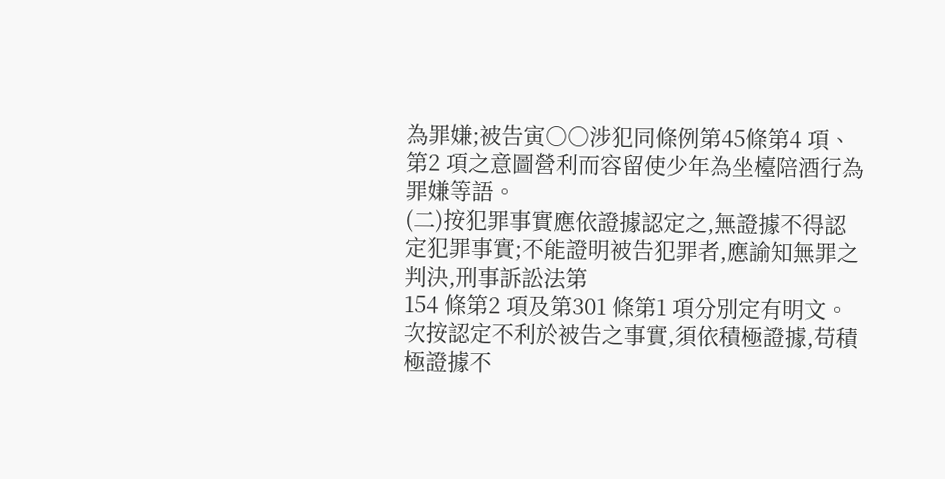為罪嫌;被告寅○○涉犯同條例第45條第4 項、第2 項之意圖營利而容留使少年為坐檯陪酒行為罪嫌等語。
(二)按犯罪事實應依證據認定之,無證據不得認定犯罪事實;不能證明被告犯罪者,應諭知無罪之判決,刑事訴訟法第
154 條第2 項及第301 條第1 項分別定有明文。次按認定不利於被告之事實,須依積極證據,苟積極證據不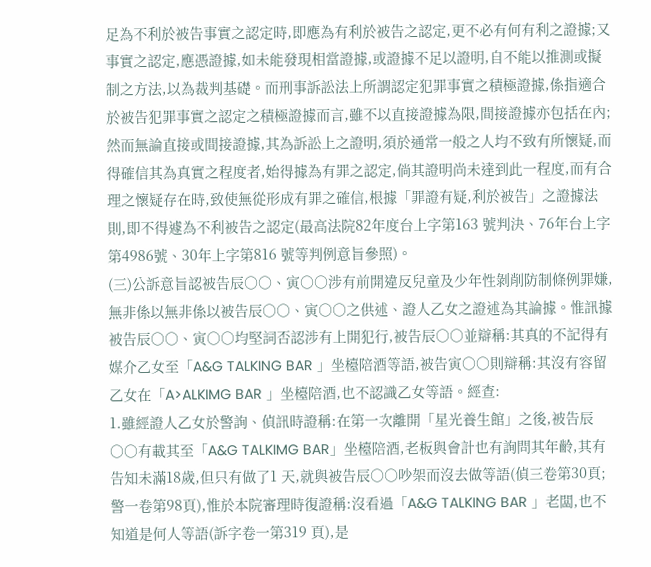足為不利於被告事實之認定時,即應為有利於被告之認定,更不必有何有利之證據;又事實之認定,應憑證據,如未能發現相當證據,或證據不足以證明,自不能以推測或擬制之方法,以為裁判基礎。而刑事訴訟法上所謂認定犯罪事實之積極證據,係指適合於被告犯罪事實之認定之積極證據而言,雖不以直接證據為限,間接證據亦包括在內;然而無論直接或間接證據,其為訴訟上之證明,須於通常一般之人均不致有所懷疑,而得確信其為真實之程度者,始得據為有罪之認定,倘其證明尚未達到此一程度,而有合理之懷疑存在時,致使無從形成有罪之確信,根據「罪證有疑,利於被告」之證據法則,即不得遽為不利被告之認定(最高法院82年度台上字第163 號判決、76年台上字第4986號、30年上字第816 號等判例意旨參照)。
(三)公訴意旨認被告辰○○、寅○○涉有前開違反兒童及少年性剝削防制條例罪嫌,無非係以無非係以被告辰○○、寅○○之供述、證人乙女之證述為其論據。惟訊據被告辰○○、寅○○均堅詞否認涉有上開犯行,被告辰○○並辯稱:其真的不記得有媒介乙女至「A&G TALKING BAR 」坐檯陪酒等語,被告寅○○則辯稱:其沒有容留乙女在「A>ALKIMG BAR 」坐檯陪酒,也不認識乙女等語。經查:
1.雖經證人乙女於警詢、偵訊時證稱:在第一次離開「星光養生館」之後,被告辰○○有載其至「A&G TALKIMG BAR」坐檯陪酒,老板與會計也有詢問其年齡,其有告知未滿18歲,但只有做了1 天,就與被告辰○○吵架而沒去做等語(偵三卷第30頁;警一卷第98頁),惟於本院審理時復證稱:沒看過「A&G TALKING BAR 」老闆,也不知道是何人等語(訴字卷一第319 頁),是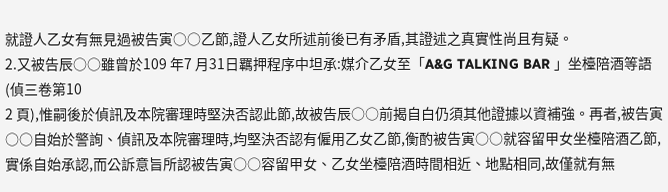就證人乙女有無見過被告寅○○乙節,證人乙女所述前後已有矛盾,其證述之真實性尚且有疑。
2.又被告辰○○雖曾於109 年7 月31日羈押程序中坦承:媒介乙女至「A&G TALKING BAR 」坐檯陪酒等語(偵三卷第10
2 頁),惟嗣後於偵訊及本院審理時堅決否認此節,故被告辰○○前揭自白仍須其他證據以資補強。再者,被告寅○○自始於警詢、偵訊及本院審理時,均堅決否認有僱用乙女乙節,衡酌被告寅○○就容留甲女坐檯陪酒乙節,實係自始承認,而公訴意旨所認被告寅○○容留甲女、乙女坐檯陪酒時間相近、地點相同,故僅就有無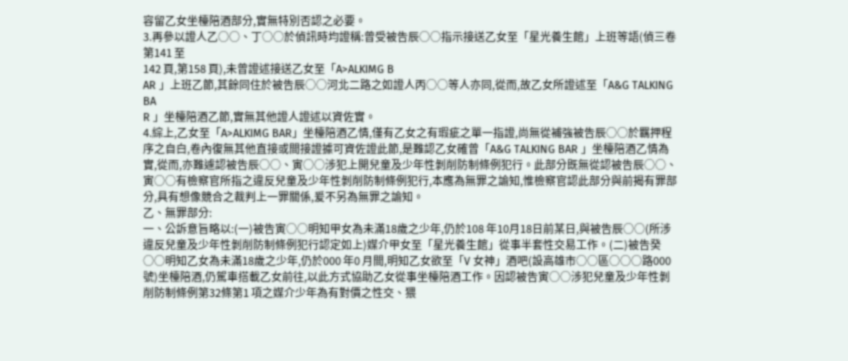容留乙女坐檯陪酒部分,實無特別否認之必要。
3.再參以證人乙○○、丁○○於偵訊時均證稱:曾受被告辰○○指示接送乙女至「星光養生館」上班等語(偵三卷第141 至
142 頁,第158 頁),未曾證述接送乙女至「A>ALKIMG B
AR 」上班乙節,其餘同住於被告辰○○河北二路之如證人丙○○等人亦同,從而,故乙女所證述至「A&G TALKING BA
R 」坐檯陪酒乙節,實無其他證人證述以資佐實。
4.綜上,乙女至「A>ALKIMG BAR」坐檯陪酒乙情,僅有乙女之有瑕疵之單一指證,尚無從補強被告辰○○於羈押程序之自白,卷內復無其他直接或間接證據可資佐證此節,是難認乙女確曾「A&G TALKING BAR 」坐檯陪酒乙情為實,從而,亦難遽認被告辰○○、寅○○涉犯上開兒童及少年性剝削防制條例犯行。此部分既無從認被告辰○○、寅○○有檢察官所指之違反兒童及少年性剝削防制條例犯行,本應為無罪之諭知,惟檢察官認此部分與前揭有罪部分,具有想像競合之裁判上一罪關係,爰不另為無罪之諭知。
乙、無罪部分:
一、公訴意旨略以:(一)被告寅○○明知甲女為未滿18歲之少年,仍於108 年10月18日前某日,與被告辰○○(所涉違反兒童及少年性剝削防制條例犯行認定如上)媒介甲女至「星光養生館」從事半套性交易工作。(二)被告癸○○明知乙女為未滿18歲之少年,仍於000 年0 月間,明知乙女欲至「V 女神」酒吧(設高雄市○○區○○○路000 號)坐檯陪酒,仍駕車搭載乙女前往,以此方式協助乙女從事坐檯陪酒工作。因認被告寅○○涉犯兒童及少年性剝削防制條例第32條第1 項之媒介少年為有對價之性交、猥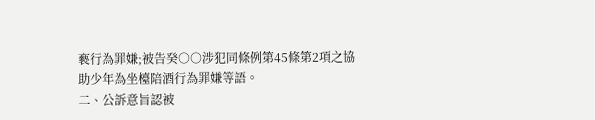褻行為罪嫌;被告癸○○涉犯同條例第45條第2項之協助少年為坐檯陪酒行為罪嫌等語。
二、公訴意旨認被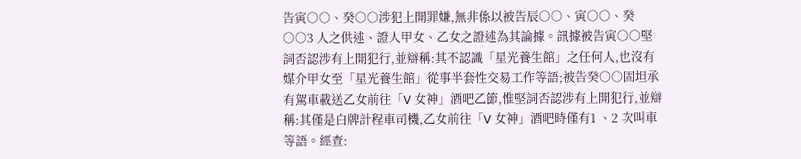告寅○○、癸○○涉犯上開罪嫌,無非係以被告辰○○、寅○○、癸○○3 人之供述、證人甲女、乙女之證述為其論據。訊據被告寅○○堅詞否認涉有上開犯行,並辯稱:其不認識「星光養生館」之任何人,也沒有媒介甲女至「星光養生館」從事半套性交易工作等語;被告癸○○固坦承有駕車載送乙女前往「V 女神」酒吧乙節,惟堅詞否認涉有上開犯行,並辯稱:其僅是白牌計程車司機,乙女前往「V 女神」酒吧時僅有1 、2 次叫車等語。經查: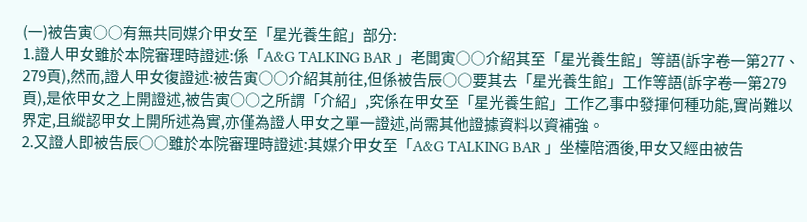(一)被告寅○○有無共同媒介甲女至「星光養生館」部分:
1.證人甲女雖於本院審理時證述:係「A&G TALKING BAR 」老闆寅○○介紹其至「星光養生館」等語(訴字卷一第277、279頁),然而,證人甲女復證述:被告寅○○介紹其前往,但係被告辰○○要其去「星光養生館」工作等語(訴字卷一第279頁),是依甲女之上開證述,被告寅○○之所謂「介紹」,究係在甲女至「星光養生館」工作乙事中發揮何種功能,實尚難以界定,且縱認甲女上開所述為實,亦僅為證人甲女之單一證述,尚需其他證據資料以資補強。
2.又證人即被告辰○○雖於本院審理時證述:其媒介甲女至「A&G TALKING BAR 」坐檯陪酒後,甲女又經由被告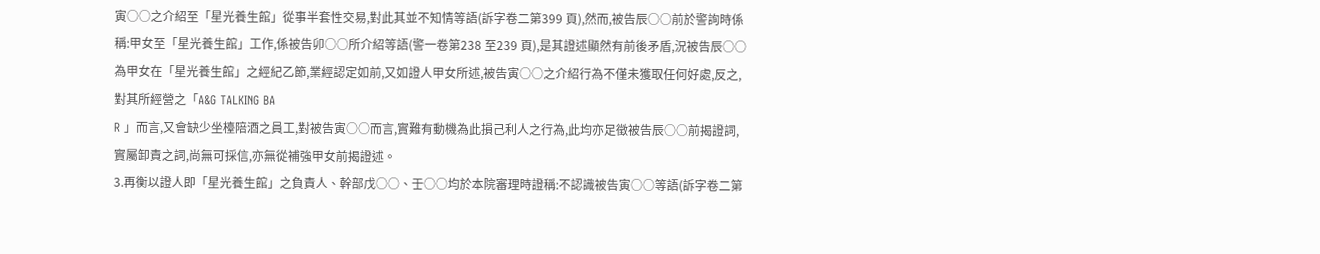寅○○之介紹至「星光養生館」從事半套性交易,對此其並不知情等語(訴字卷二第399 頁),然而,被告辰○○前於警詢時係稱:甲女至「星光養生館」工作,係被告卯○○所介紹等語(警一卷第238 至239 頁),是其證述顯然有前後矛盾,況被告辰○○為甲女在「星光養生館」之經紀乙節,業經認定如前,又如證人甲女所述,被告寅○○之介紹行為不僅未獲取任何好處,反之,對其所經營之「A&G TALKING BA
R 」而言,又會缺少坐檯陪酒之員工,對被告寅○○而言,實難有動機為此損己利人之行為,此均亦足徵被告辰○○前揭證詞,實屬卸責之詞,尚無可採信,亦無從補強甲女前揭證述。
3.再衡以證人即「星光養生館」之負責人、幹部戊○○、壬○○均於本院審理時證稱:不認識被告寅○○等語(訴字卷二第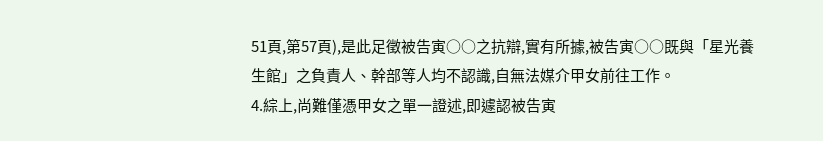51頁,第57頁),是此足徵被告寅○○之抗辯,實有所據,被告寅○○既與「星光養生館」之負責人、幹部等人均不認識,自無法媒介甲女前往工作。
4.綜上,尚難僅憑甲女之單一證述,即遽認被告寅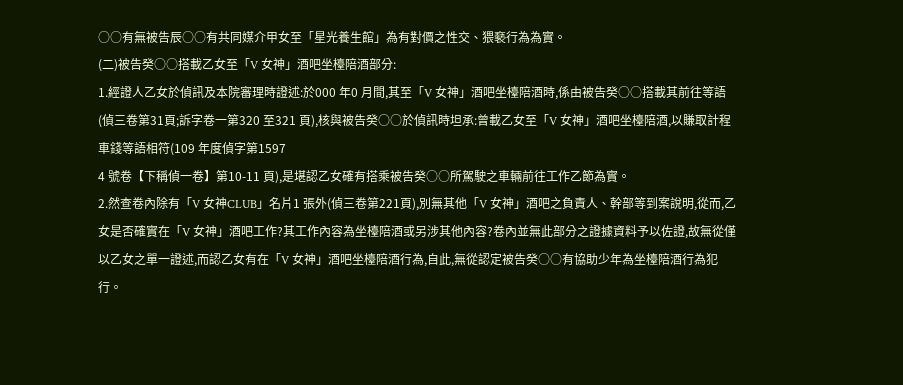○○有無被告辰○○有共同媒介甲女至「星光養生館」為有對價之性交、猥褻行為為實。
(二)被告癸○○搭載乙女至「V 女神」酒吧坐檯陪酒部分:
1.經證人乙女於偵訊及本院審理時證述:於000 年0 月間,其至「V 女神」酒吧坐檯陪酒時,係由被告癸○○搭載其前往等語(偵三卷第31頁;訴字卷一第320 至321 頁),核與被告癸○○於偵訊時坦承:曾載乙女至「V 女神」酒吧坐檯陪酒,以賺取計程車錢等語相符(109 年度偵字第1597
4 號卷【下稱偵一卷】第10-11 頁),是堪認乙女確有搭乘被告癸○○所駕駛之車輛前往工作乙節為實。
2.然查卷內除有「V 女神CLUB」名片1 張外(偵三卷第221頁),別無其他「V 女神」酒吧之負責人、幹部等到案說明,從而,乙女是否確實在「V 女神」酒吧工作?其工作內容為坐檯陪酒或另涉其他內容?卷內並無此部分之證據資料予以佐證,故無從僅以乙女之單一證述,而認乙女有在「V 女神」酒吧坐檯陪酒行為,自此,無從認定被告癸○○有協助少年為坐檯陪酒行為犯行。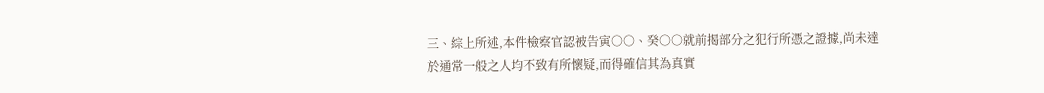三、綜上所述,本件檢察官認被告寅○○、癸○○就前揭部分之犯行所憑之證據,尚未達於通常一般之人均不致有所懷疑,而得確信其為真實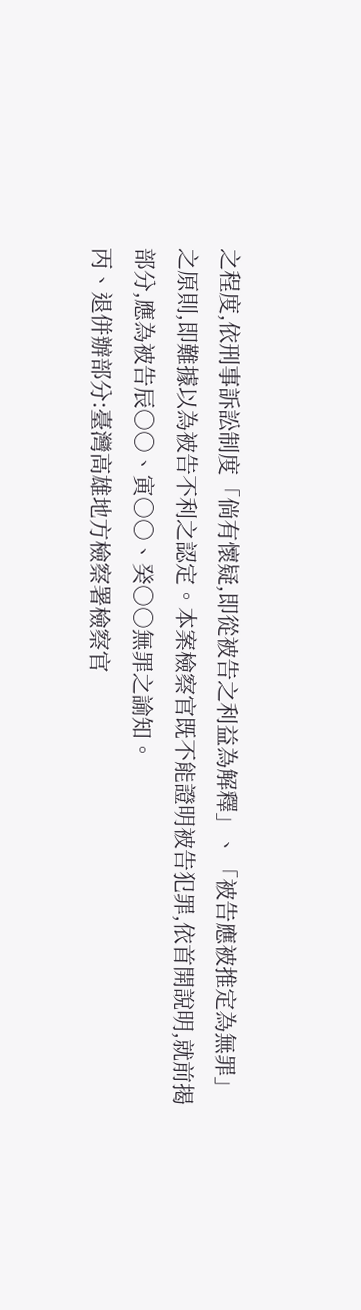之程度,依刑事訴訟制度「倘有懷疑,即從被告之利益為解釋」、「被告應被推定為無罪」之原則,即難據以為被告不利之認定。本案檢察官既不能證明被告犯罪,依首開說明,就前揭部分,應為被告辰○○、寅○○、癸○○無罪之諭知。
丙、退併辦部分:臺灣高雄地方檢察署檢察官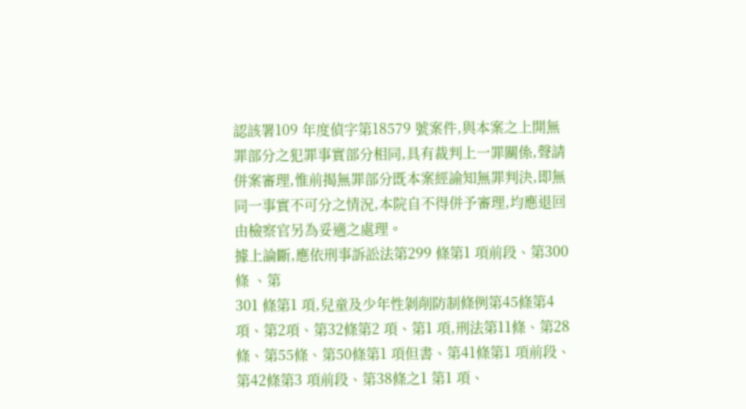認該署109 年度偵字第18579 號案件,與本案之上開無罪部分之犯罪事實部分相同,具有裁判上一罪關係,聲請併案審理,惟前揭無罪部分既本案經諭知無罪判決,即無同一事實不可分之情況,本院自不得併予審理,均應退回由檢察官另為妥適之處理。
據上論斷,應依刑事訴訟法第299 條第1 項前段、第300條 、第
301 條第1 項,兒童及少年性剝削防制條例第45條第4 項、第2項、第32條第2 項、第1 項,刑法第11條、第28條、第55條、第50條第1 項但書、第41條第1 項前段、第42條第3 項前段、第38條之1 第1 項、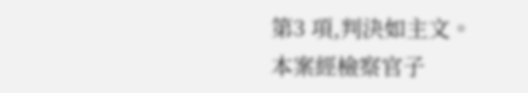第3 項,判決如主文。
本案經檢察官子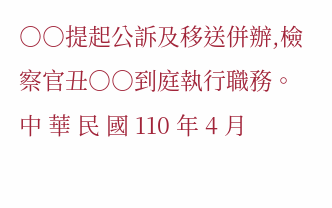○○提起公訴及移送併辦,檢察官丑○○到庭執行職務。
中 華 民 國 110 年 4 月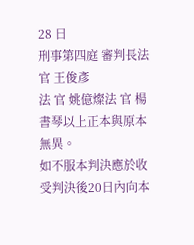28 日
刑事第四庭 審判長法 官 王俊彥
法 官 姚億燦法 官 楊書琴以上正本與原本無異。
如不服本判決應於收受判決後20日內向本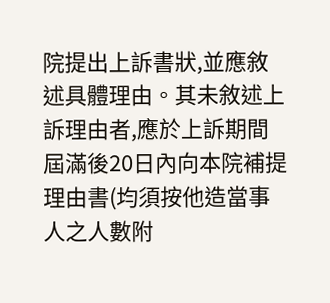院提出上訴書狀,並應敘述具體理由。其未敘述上訴理由者,應於上訴期間屆滿後20日內向本院補提理由書(均須按他造當事人之人數附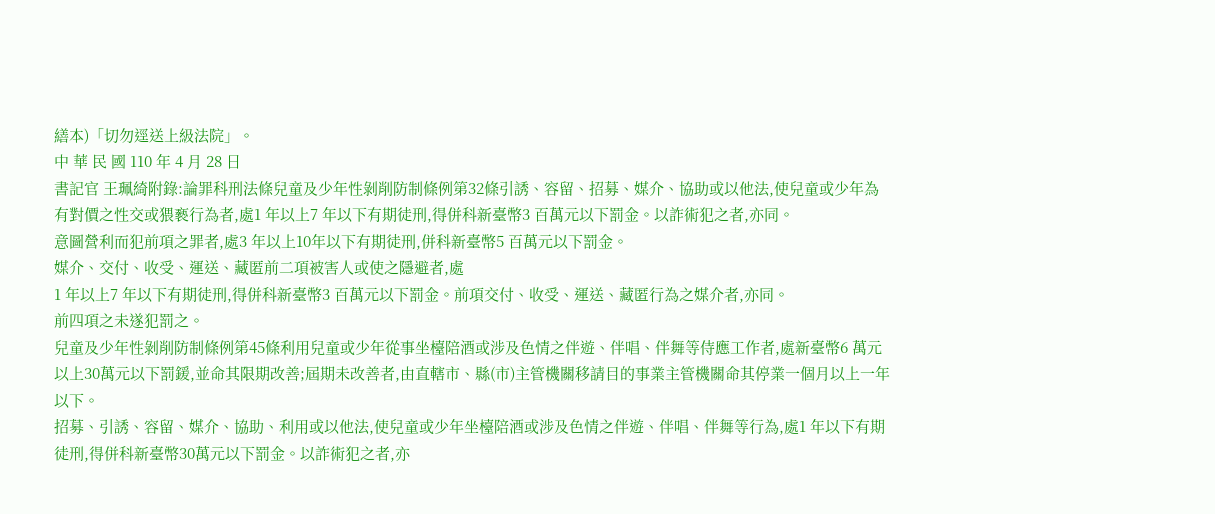繕本)「切勿逕送上級法院」。
中 華 民 國 110 年 4 月 28 日
書記官 王珮綺附錄:論罪科刑法條兒童及少年性剝削防制條例第32條引誘、容留、招募、媒介、協助或以他法,使兒童或少年為有對價之性交或猥褻行為者,處1 年以上7 年以下有期徒刑,得併科新臺幣3 百萬元以下罰金。以詐術犯之者,亦同。
意圖營利而犯前項之罪者,處3 年以上10年以下有期徒刑,併科新臺幣5 百萬元以下罰金。
媒介、交付、收受、運送、藏匿前二項被害人或使之隱避者,處
1 年以上7 年以下有期徒刑,得併科新臺幣3 百萬元以下罰金。前項交付、收受、運送、藏匿行為之媒介者,亦同。
前四項之未遂犯罰之。
兒童及少年性剝削防制條例第45條利用兒童或少年從事坐檯陪酒或涉及色情之伴遊、伴唱、伴舞等侍應工作者,處新臺幣6 萬元以上30萬元以下罰鍰,並命其限期改善;屆期未改善者,由直轄市、縣(市)主管機關移請目的事業主管機關命其停業一個月以上一年以下。
招募、引誘、容留、媒介、協助、利用或以他法,使兒童或少年坐檯陪酒或涉及色情之伴遊、伴唱、伴舞等行為,處1 年以下有期徒刑,得併科新臺幣30萬元以下罰金。以詐術犯之者,亦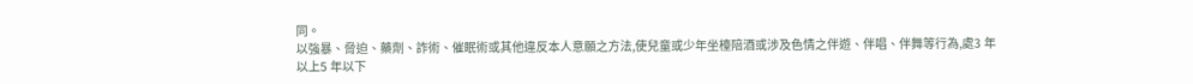同。
以強暴、脅迫、藥劑、詐術、催眠術或其他違反本人意願之方法,使兒童或少年坐檯陪酒或涉及色情之伴遊、伴唱、伴舞等行為,處3 年以上5 年以下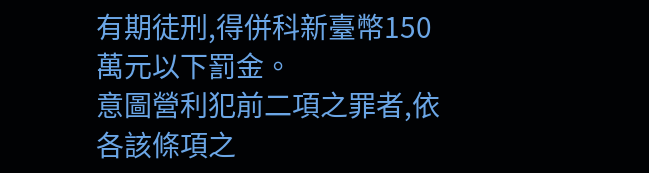有期徒刑,得併科新臺幣150 萬元以下罰金。
意圖營利犯前二項之罪者,依各該條項之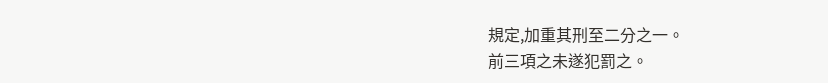規定,加重其刑至二分之一。
前三項之未遂犯罰之。